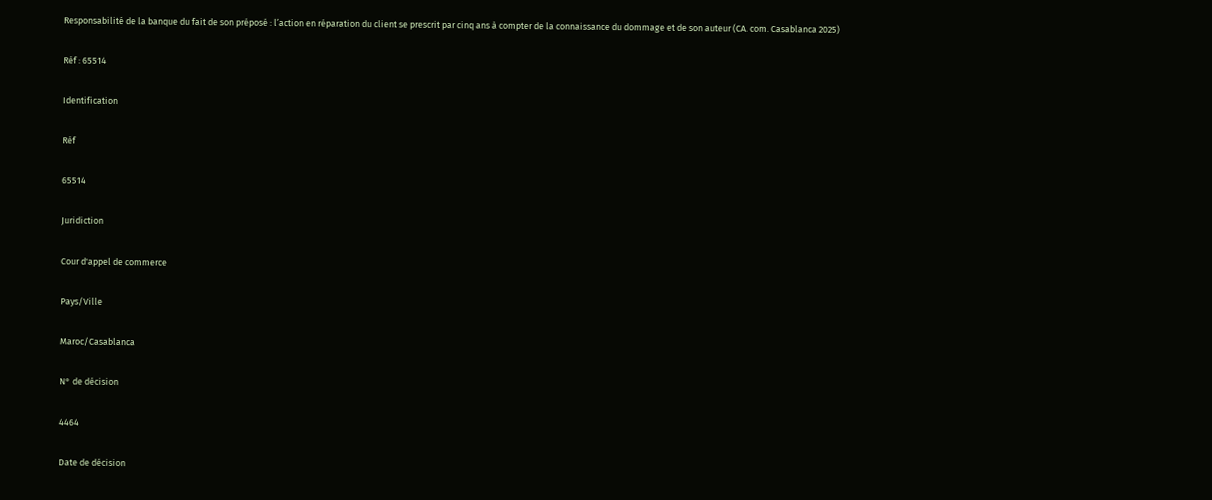Responsabilité de la banque du fait de son préposé : l’action en réparation du client se prescrit par cinq ans à compter de la connaissance du dommage et de son auteur (CA. com. Casablanca 2025)

Réf : 65514

Identification

Réf

65514

Juridiction

Cour d'appel de commerce

Pays/Ville

Maroc/Casablanca

N° de décision

4464

Date de décision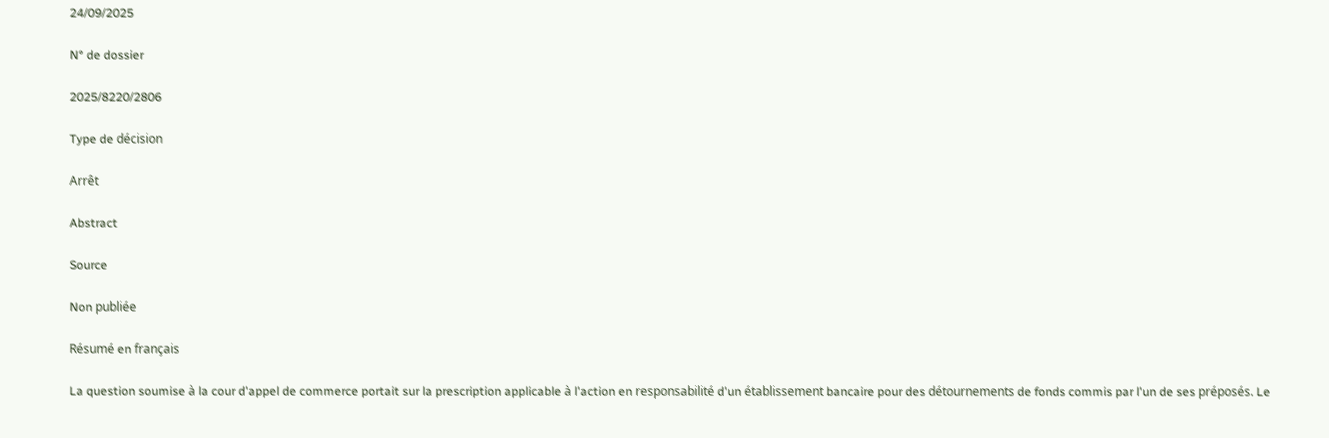24/09/2025

N° de dossier

2025/8220/2806

Type de décision

Arrêt

Abstract

Source

Non publiée

Résumé en français

La question soumise à la cour d'appel de commerce portait sur la prescription applicable à l'action en responsabilité d'un établissement bancaire pour des détournements de fonds commis par l'un de ses préposés. Le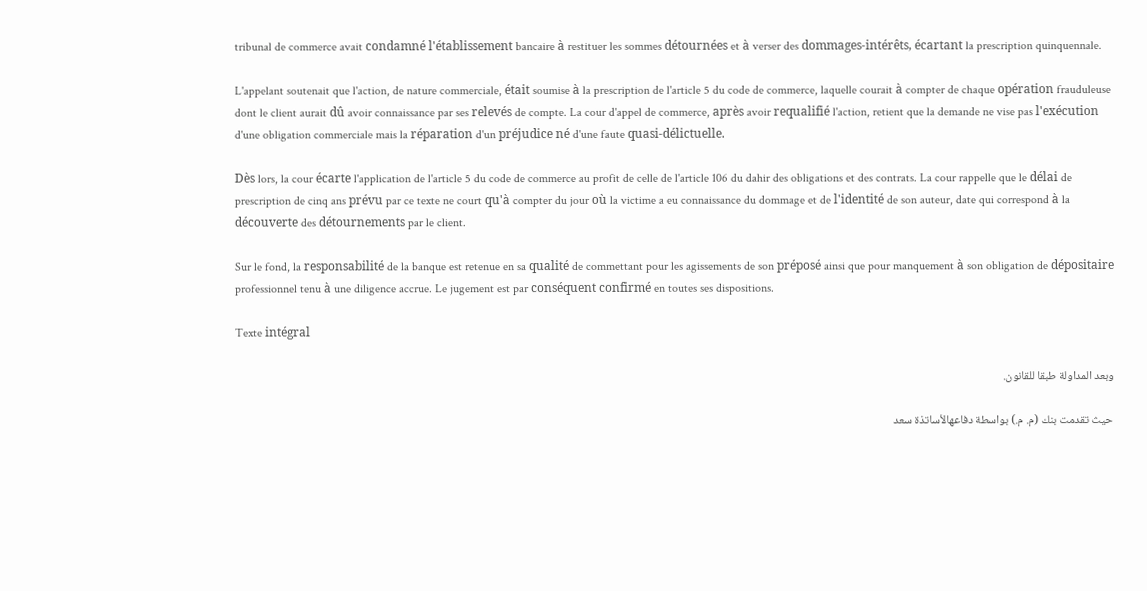tribunal de commerce avait condamné l'établissement bancaire à restituer les sommes détournées et à verser des dommages-intérêts, écartant la prescription quinquennale.

L'appelant soutenait que l'action, de nature commerciale, était soumise à la prescription de l'article 5 du code de commerce, laquelle courait à compter de chaque opération frauduleuse dont le client aurait dû avoir connaissance par ses relevés de compte. La cour d'appel de commerce, après avoir requalifié l'action, retient que la demande ne vise pas l'exécution d'une obligation commerciale mais la réparation d'un préjudice né d'une faute quasi-délictuelle.

Dès lors, la cour écarte l'application de l'article 5 du code de commerce au profit de celle de l'article 106 du dahir des obligations et des contrats. La cour rappelle que le délai de prescription de cinq ans prévu par ce texte ne court qu'à compter du jour où la victime a eu connaissance du dommage et de l'identité de son auteur, date qui correspond à la découverte des détournements par le client.

Sur le fond, la responsabilité de la banque est retenue en sa qualité de commettant pour les agissements de son préposé ainsi que pour manquement à son obligation de dépositaire professionnel tenu à une diligence accrue. Le jugement est par conséquent confirmé en toutes ses dispositions.

Texte intégral

وبعد المداولة طبقا للقانون.

حيث تقدمت بنك (م. م.) بواسطة دفاعهالأساتذة سعد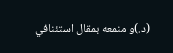(د.)و منمعه بمقال استئنافي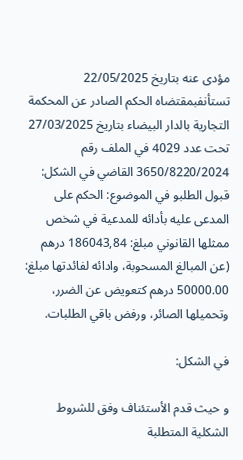مؤدى عنه بتاريخ 22/05/2025 تستأنفبمقتضاه الحكم الصادر عن المحكمة التجارية بالدار البيضاء بتاريخ 27/03/2025 تحت عدد 4029 في الملف رقم 3650/8220/2024 القاضي في الشكل: قبول الطلبو في الموضوع: الحكم على المدعى عليه بأدائه للمدعية في شخص ممثلها القانوني مبلغ: 186043,84 درهم (عن المبالغ المسحوبة، وادائه لفائدتها مبلغ: 50000.00 درهم كتعويض عن الضرر، وتحميلها الصائر، ورفض باقي الطلبات.

في الشكل:

و حيث قدم الأستئناف وفق للشروط الشكلية المتطلبة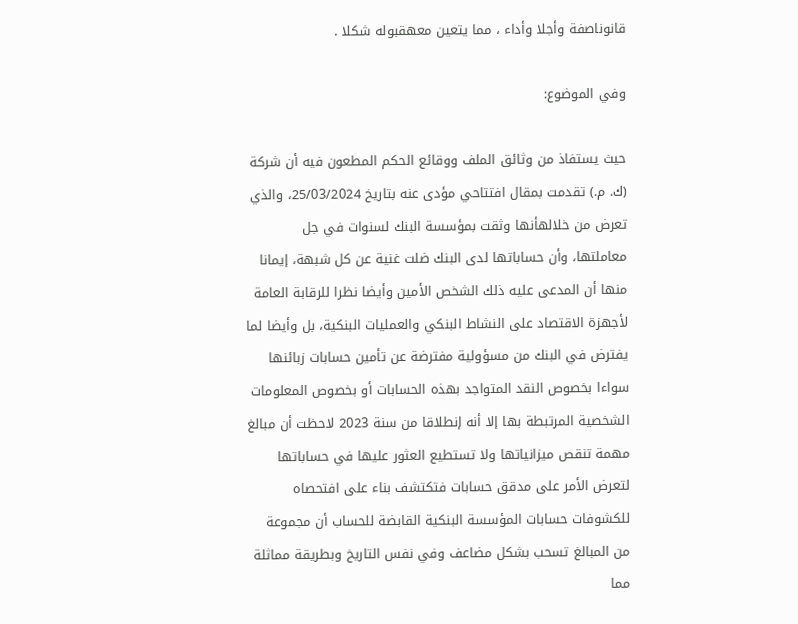قانوناصفة وأجلا وأداء ، مما يتعين معهقبوله شكلا .

وفي الموضوع:

حيث يستفاذ من وثائق الملف ووقائع الحكم المطعون فيه أن شركة (ك. م.) تقدمت بمقال افتتاحي مؤدى عنه بتاريخ 25/03/2024، والذي تعرض من خلالهأنها وثقت بمؤسسة البنك لسنوات في جل معاملتها، وأن حساباتها لدى البنك ضلت غنية عن كل شبهة، إيمانا منها أن المدعى عليه ذلك الشخص الأمين وأيضا نظرا للرقابة العامة لأجهزة الاقتصاد على النشاط البنكي والعمليات البنكية، بل وأيضا لما يفترض في البنك من مسؤولية مفترضة عن تأمين حسابات زبائنها سواءا بخصوص النقد المتواجد بهذه الحسابات أو بخصوص المعلومات الشخصية المرتبطة بها إلا أنه إنطلاقا من سنة 2023 لاحظت أن مبالغ مهمة تنقص ميزانياتها ولا تستطيع العثور عليها في حساباتها لتعرض الأمر على مدقق حسابات فتكتشف بناء على افتحصاه للكشوفات حسابات المؤسسة البنكية القابضة للحساب أن مجموعة من المبالغ تسحب بشكل مضاعف وفي نفس التاريخ وبطريقة مماثلة مما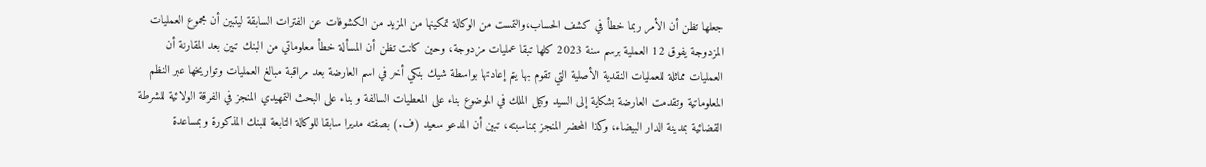جعلها تظن أن الأمر ربما خطأ في كشف الحساب،والتمست من الوكالة تمكينها من المزيد من الكشوفات عن الفترات السابقة ليتبين أن مجموع العمليات المزدوجة يفوق 12 العملية برسم سنة 2023 كلها تبقا عمليات مزدوجة، وحين كانت تظن أن المسألة خطأ معلوماتي من البنك تبين بعد المقارنة أن العمليات مماثلة للعمليات النقدية الأصلية التي تقوم بها يتم إعادتها بواسطة شيك بنكي أخر في اسم العارضة بعد مراقبة مبالغ العمليات وتواريخها عبر النظم المعلوماتية وتقدمت العارضة بشكاية إلى السيد وكيل الملك في الموضوع بناء على المعطيات السالفة و بناء على البحث التمهيدي المنجز في الفرقة الولائية للشرطة القضائية بمدينة الدار البيضاء، وكذا المحضر المنجز بمناسبته، تبين أن المدعو سعيد (ف.) بصفته مديرا سابقا للوكالة التابعة للبنك المذكورة وبمساعدة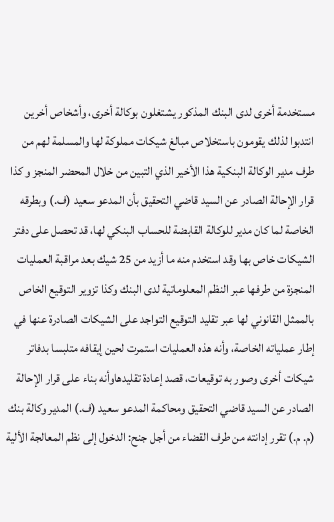مستخدمة أخرى لدى البنك المذكور يشتغلون بوكالة أخرى، وأشخاص أخرين انتدبوا لذلك يقومون باستخلاص مبالغ شيكات مملوكة لها والمسلمة لهم من طرف مدير الوكالة البنكية هذا الأخير الذي التبين من خلال المحضر المنجز و كذا قرار الإحالة الصادر عن السيد قاضي التحقيق بأن المدعو سعيد (ف.) وبطرقه الخاصة لما كان مدير للوكالة القابضة للحساب البنكي لها، قد تحصل على دفتر الشيكات خاص بها وقد استخدم منه ما أزيد من 25 شيك بعد مراقبة العمليات المنجزة من طرفها عبر النظم المعلوماتية لدى البنك وكذا تزوير التوقيع الخاص بالممثل القانوني لها عبر تقليد التوقيع التواجد على الشيكات الصادرة عنها في إطار عملياته الخاصة، وأنه هذه العمليات استمرت لحين إيقافه متلبسا بدفاتر شيكات أخری وصور به توقیعات، قصد إعادة تقليدهاوأنه بناء على قرار الإحالة الصادر عن السيد قاضي التحقيق ومحاكمة المدعو سعيد (ف.) المدير وكالة بنك (م. م.) تقرر إدانته من طرف القضاء من أجل جنح: الدخول إلى نظم المعالجة الألية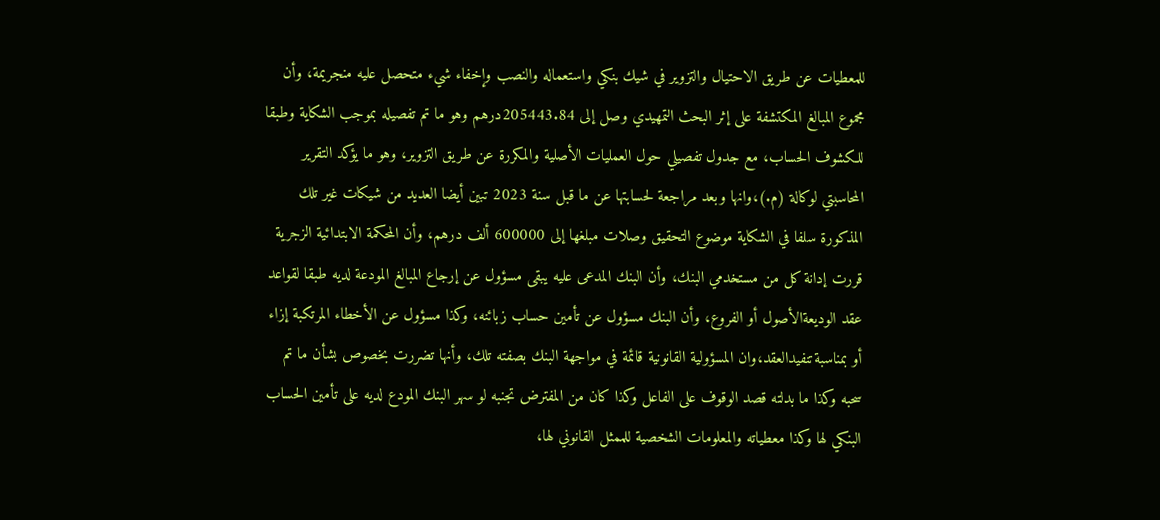للمعطيات عن طريق الاحتيال والتزوير في شيك بنكي واستعماله والنصب وإخفاء شيء متحصل عليه منجريمة، وأن مجموع المبالغ المكتشفة على إثر البحث التمهيدي وصل إلى 205443.84درهم وهو ما تم تفصيله بموجب الشكاية وطبقا للكشوف الحساب، مع جدول تفصيلي حول العمليات الأصلية والمكررة عن طريق التزوير، وهو ما يؤكد التقرير المحاسبتي لوكالة (م.)،وانها وبعد مراجعة لحسابتها عن ما قبل سنة 2023 تبين أيضا العديد من شيكات غير تلك المذكورة سلفا في الشكاية موضوع التحقيق وصلات مبلغها إلى 600000 ألف درهم، وأن المحكمة الابتدائية الزجرية قررت إدانة كل من مستخدمي البنك، وأن البنك المدعى عليه يبقى مسؤول عن إرجاع المبالغ المودعة لديه طبقا لقواعد عقد الوديعةالأصول أو الفروع، وأن البنك مسؤول عن تأمين حساب زبائنه، وكذا مسؤول عن الأخطاء المرتكبة إزاء أو بمناسبةتنفيدالعقد،وان المسؤولية القانونية قائمة في مواجهة البنك بصفته تلك، وأنها تضررت بخصوص بشأن ما تم سحبه وكذا ما بدلته قصد الوقوف على الفاعل وكذا كان من المفترض تجنبه لو سهر البنك المودع لديه على تأمين الحساب البنكي لها وكذا معطياته والمعلومات الشخصية للممثل القانوني لها،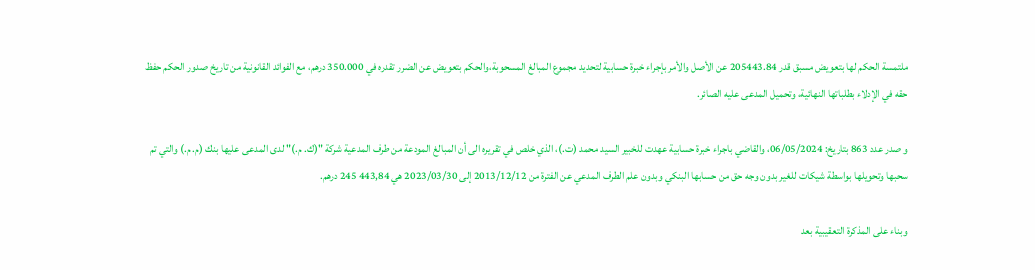ملتمسة الحكم لها بتعويض مسبق قدر 205443.84 عن الأصل والأمر بإجراء خبرة حسابية لتحديد مجموع المبالغ المسحوبة،والحكم بتعويض عن الضرر تقدره في 350.000 درهم، مع الفوائد القانونية من تاريخ صدور الحكم حفظ حقه في الإدلاء بطلباتها النهائية، وتحميل المدعى عليه الصائر.

و صدر عدد 863 بتاريخ: 06/05/2024، والقاضي باجراء خبرة حسابية عهدت للخبير السيد محمد (ت.)، الذي خلص في تقريره الى أن المبالغ المودعة من طرف المدعية شركة "(ك. م.)" لدى المدعى عليها بنك (م. م.) والتي تم سحبها وتحويلها بواسطة شيكات للغير بدون وجه حق من حسابها البنكي وبدون علم الطرف المدعي عن الفترة من 2013/12/12 إلى 2023/03/30 هي 443,84 245 درهم.

وبناء على المذكرة التعقيبية بعد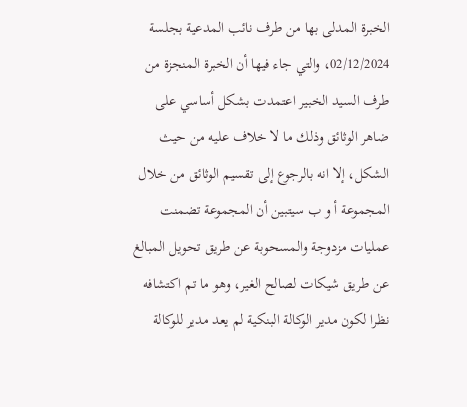الخبرة المدلى بها من طرف نائب المدعية بجلسة 02/12/2024، والتي جاء فيها أن الخبرة المنجزة من طرف السيد الخبير اعتمدت بشكل أساسي على ضاهر الوثائق وذلك ما لا خلاف عليه من حيث الشكل، إلا انه بالرجوع إلى تقسيم الوثائق من خلال المجموعة أ و ب سيتبين أن المجموعة تضمنت عمليات مزدوجة والمسحوبة عن طريق تحويل المبالغ عن طريق شيكات لصالح الغير، وهو ما تم اكتشافه نظرا لكون مدير الوكالة البنكية لم يعد مدير للوكالة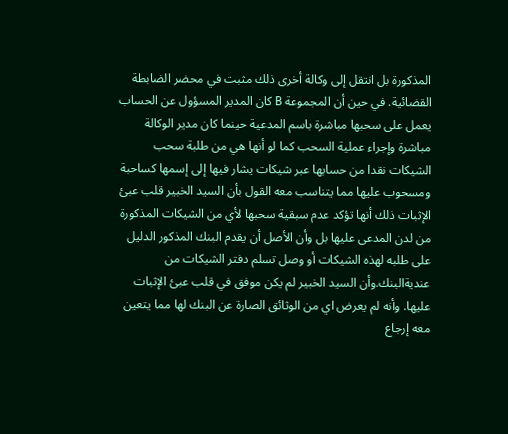المذكورة بل انتقل إلى وكالة أخرى ذلك مثبت في محضر الضابطة القضائية. في حين أن المجموعة B كان المدير المسؤول عن الحساب يعمل على سحبها مباشرة باسم المدعية حينما كان مدير الوكالة مباشرة وإجراء عملية السحب كما لو أنها هي من طلبة سحب الشيكات نقدا من حسابها عبر شيكات يشار فيها إلى إسمها كساحبة ومسحوب عليها مما يتناسب معه القول بأن السيد الخبير قلب عبئ الإثبات ذلك أنها تؤكد عدم سبقية سحبها لأي من الشيكات المذكورة من لدن المدعى عليها بل وأن الأصل أن يقدم البنك المذكور الدليل على طلبه لهذه الشيكات أو وصل تسلم دفتر الشيكات من عنديةالبنك.وأن السيد الخبير لم يكن موفق في قلب عبئ الإثبات عليها. وأنه لم يعرض اي من الوثائق الصارة عن البنك لها مما يتعين معه إرجاع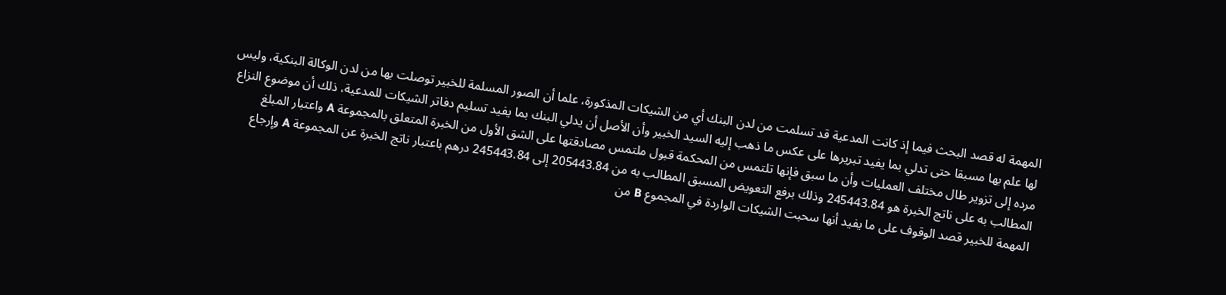المهمة له قصد البحث فيما إذ كانت المدعية قد تسلمت من لدن البنك أي من الشيكات المذكورة، علما أن الصور المسلمة للخبير توصلت بها من لدن الوكالة البنكية، وليس لها علم بها مسبقا حتى تدلي بما يفيد تبريرها على عكس ما ذهب إليه السيد الخبير وأن الأصل أن يدلي البنك بما يفيد تسليم دفاتر الشيكات للمدعية، ذلك أن موضوع النزاع مرده إلى تزوير طال مختلف العمليات وأن ما سبق فإنها تلتمس من المحكمة قبول ملتمس مصادقتها على الشق الأول من الخبرة المتعلق بالمجموعة A واعتبار المبلغ المطالب به على ناتج الخبرة هو 245443.84 وذلك برفع التعويض المسبق المطالب به من 205443.84 إلى 245443.84 درهم باعتبار ناتج الخبرة عن المجموعة A وإرجاع المهمة للخبير قصد الوقوف على ما يفيد أنها سحبت الشيكات الواردة في المجموع B من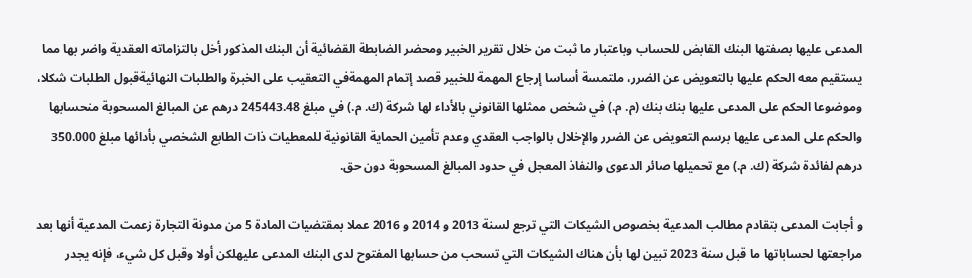المدعى عليها بصفتها البنك القابض للحساب وباعتبار ما ثبت من خلال تقرير الخبير ومحضر الضابطة القضائية أن البنك المذكور أخل بالتزاماته العقدية واضر بها مما يستقيم معه الحكم عليها بالتعويض عن الضرر، ملتمسة أساسا إرجاع المهمة للخبير قصد إتمام المهمةفي التعقيب على الخبرة والطلبات النهائيةقبول الطلبات شكلا، وموضوعا الحكم على المدعى عليها بنك بنك (م. م.) في شخص ممثلها القانوني بالأداء لها شركة (ك. م.) في مبلغ 245443.48 درهم عن المبالغ المسحوبة منحسابها والحكم على المدعى عليها برسم التعويض عن الضرر والإخلال بالواجب العقدي وعدم تأمين الحماية القانونية للمعطيات ذات الطابع الشخصي بأدائها مبلغ 350.000 درهم لفائدة شركة (ك. م.) مع تحميلها صائر الدعوى والنفاذ المعجل في حدود المبالغ المسحوبة دون حق.

و أجابت المدعى بتقادم مطالب المدعية بخصوص الشيكات التي ترجع لسنة 2013 و 2014 و 2016 عملا بمقتضيات المادة 5 من مدونة التجارة زعمت المدعية أنها بعد مراجعتها لحساباتها ما قبل سنة 2023 تبين لها بأن هناك الشيكات التي تسحب من حسابها المفتوح لدى البنك المدعى عليهلكن أولا وقبل كل شيء، فإنه يجدر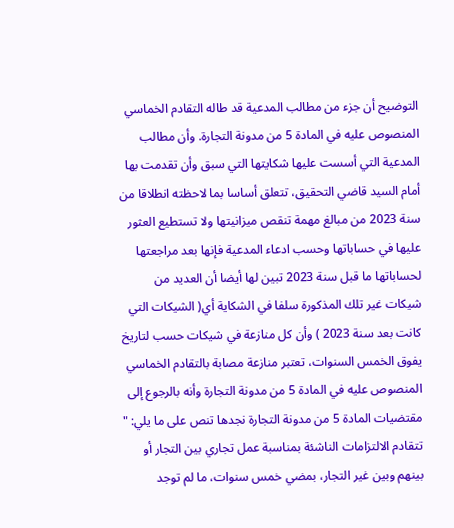التوضيح أن جزء من مطالب المدعية قد طاله التقادم الخماسي المنصوص عليه في المادة 5 من مدونة التجارة. وأن مطالب المدعية التي أسست عليها شكايتها التي سبق وأن تقدمت بها أمام السيد قاضي التحقيق، تتعلق أساسا بما لاحظته انطلاقا من سنة 2023 من مبالغ مهمة تنقص ميزانيتها ولا تستطيع العثور عليها في حساباتها وحسب ادعاء المدعية فإنها بعد مراجعتها لحساباتها ما قبل سنة 2023 تبين لها أيضا أن العديد من شيكات غير تلك المذكورة سلفا في الشكاية أي( الشيكات التي كانت بعد سنة 2023 ) وأن كل منازعة في شيكات حسب لتاريخ يفوق الخمس السنوات، تعتبر منازعة مصابة بالتقادم الخماسي المنصوص عليه في المادة 5 من مدونة التجارة وأنه بالرجوع إلى مقتضيات المادة 5 من مدونة التجارة نجدها تنص على ما يلي: " تتقادم الالتزامات الناشئة بمناسبة عمل تجاري بين التجار أو بينهم وبين غير التجار، بمضي خمس سنوات، ما لم توجد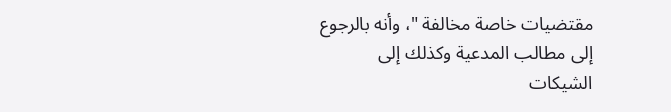مقتضيات خاصة مخالفة "، وأنه بالرجوع إلى مطالب المدعية وكذلك إلى الشيكات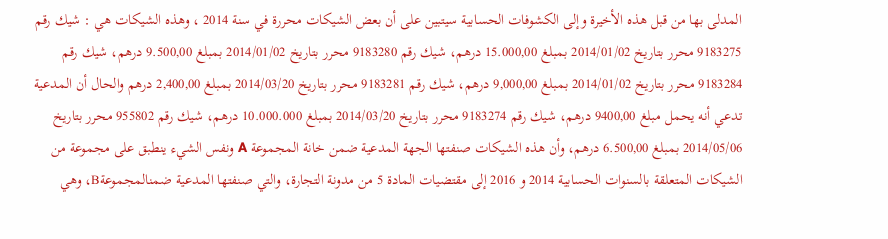المدلى بها من قبل هذه الأخيرة وإلى الكشوفات الحسابية سيتبين على أن بعض الشيكات محررة في سنة 2014 ، وهذه الشيكات هي : شيك رقم 9183275 محرر بتاريخ 2014/01/02 بمبلغ 15.000,00 درهم، شيك رقم 9183280 محرر بتاريخ 2014/01/02 بمبلغ 9.500,00 درهم، شيك رقم 9183284 محرر بتاريخ 2014/01/02 بمبلغ 9,000,00 درهم، شيك رقم 9183281 محرر بتاريخ 2014/03/20 بمبلغ 2,400,00 درهم والحال أن المدعية تدعي أنه يحمل مبلغ 9400,00 درهم، شيك رقم 9183274 محرر بتاريخ 2014/03/20 بمبلغ 10.000.000 درهم، شيك رقم 955802 محرر بتاريخ 2014/05/06 بمبلغ 6.500,00 درهم، وأن هذه الشيكات صنفتها الجهة المدعية ضمن خانة المجموعة A ونفس الشيء ينطبق على مجموعة من الشيكات المتعلقة بالسنوات الحسابية 2014 و 2016 إلى مقتضيات المادة 5 من مدونة التجارة، والتي صنفتها المدعية ضمنالمجموعةB، وهي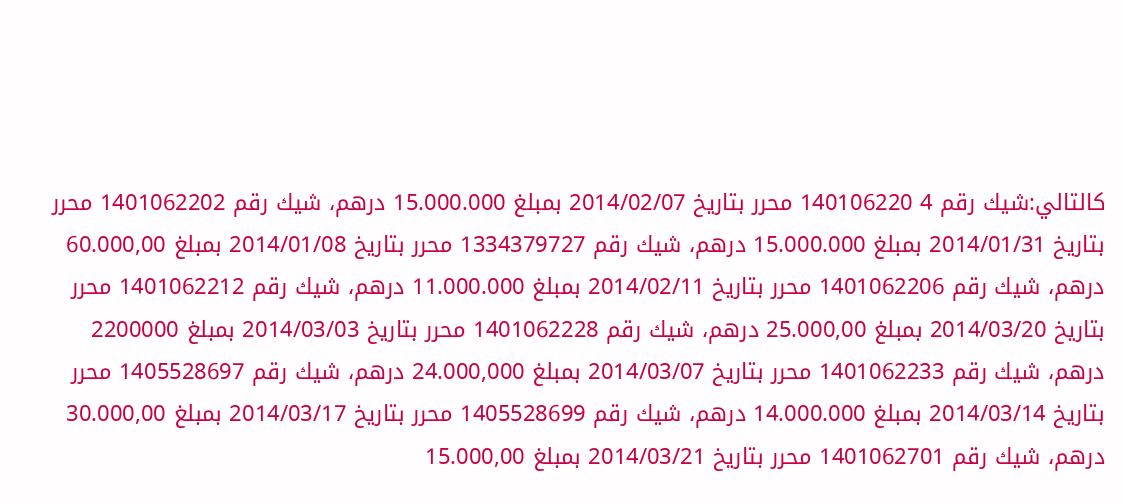كالتالي:شيك رقم 4 140106220 محرر بتاريخ 2014/02/07 بمبلغ 15.000.000 درهم، شيك رقم 1401062202 محرر بتاريخ 2014/01/31 بمبلغ 15.000.000 درهم، شيك رقم 1334379727 محرر بتاريخ 2014/01/08 بمبلغ 60.000,00 درهم، شيك رقم 1401062206 محرر بتاريخ 2014/02/11 بمبلغ 11.000.000 درهم، شيك رقم 1401062212 محرر بتاريخ 2014/03/20 بمبلغ 25.000,00 درهم، شيك رقم 1401062228 محرر بتاريخ 2014/03/03 بمبلغ 2200000 درهم، شيك رقم 1401062233 محرر بتاريخ 2014/03/07 بمبلغ 24.000,000 درهم، شيك رقم 1405528697 محرر بتاريخ 2014/03/14 بمبلغ 14.000.000 درهم، شيك رقم 1405528699 محرر بتاريخ 2014/03/17 بمبلغ 30.000,00 درهم، شيك رقم 1401062701 محرر بتاريخ 2014/03/21 بمبلغ 15.000,00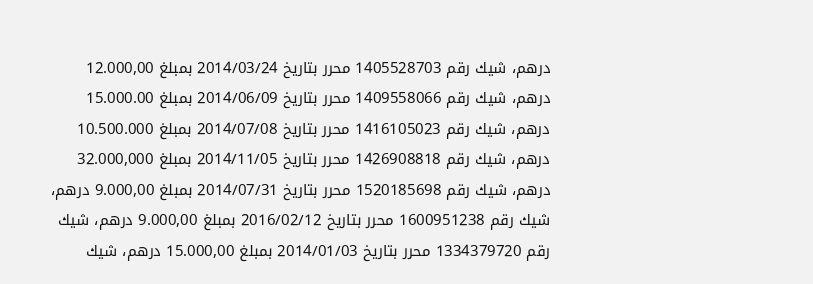درهم، شيك رقم 1405528703 محرر بتاريخ 2014/03/24 بمبلغ 12.000,00 درهم، شيك رقم 1409558066 محرر بتاريخ 2014/06/09 بمبلغ 15.000.00 درهم، شيك رقم 1416105023 محرر بتاريخ 2014/07/08 بمبلغ 10.500.000 درهم، شيك رقم 1426908818 محرر بتاريخ 2014/11/05 بمبلغ 32.000,000 درهم، شيك رقم 1520185698 محرر بتاريخ 2014/07/31 بمبلغ 9.000,00 درهم، شيك رقم 1600951238 محرر بتاريخ 2016/02/12 بمبلغ 9.000,00 درهم، شيك رقم 1334379720 محرر بتاريخ 2014/01/03 بمبلغ 15.000,00 درهم، شيك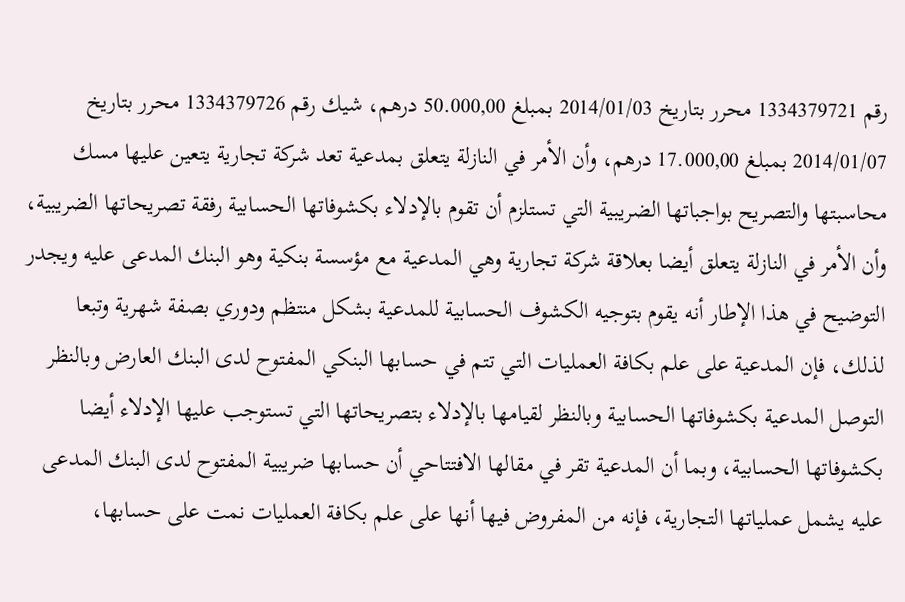رقم 1334379721 محرر بتاريخ 2014/01/03 بمبلغ 50.000,00 درهم، شيك رقم 1334379726 محرر بتاريخ 2014/01/07 بمبلغ 17.000,00 درهم، وأن الأمر في النازلة يتعلق بمدعية تعد شركة تجارية يتعين عليها مسك محاسبتها والتصريح بواجباتها الضريبية التي تستلزم أن تقوم بالإدلاء بكشوفاتها الحسابية رفقة تصريحاتها الضريبية، وأن الأمر في النازلة يتعلق أيضا بعلاقة شركة تجارية وهي المدعية مع مؤسسة بنكية وهو البنك المدعى عليه ويجدر التوضيح في هذا الإطار أنه يقوم بتوجيه الكشوف الحسابية للمدعية بشكل منتظم ودوري بصفة شهرية وتبعا لذلك، فإن المدعية على علم بكافة العمليات التي تتم في حسابها البنكي المفتوح لدى البنك العارض وبالنظر التوصل المدعية بكشوفاتها الحسابية وبالنظر لقيامها بالإدلاء بتصريحاتها التي تستوجب عليها الإدلاء أيضا بكشوفاتها الحسابية، وبما أن المدعية تقر في مقالها الافتتاحي أن حسابها ضريبية المفتوح لدى البنك المدعى عليه يشمل عملياتها التجارية، فإنه من المفروض فيها أنها على علم بكافة العمليات نمت على حسابها،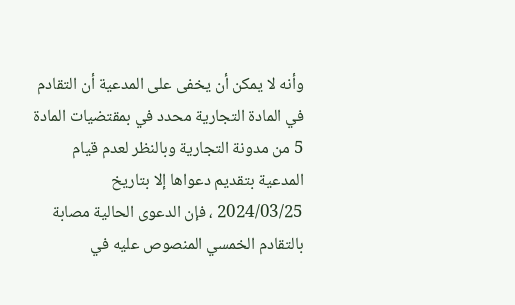وأنه لا يمكن أن يخفى على المدعية أن التقادم في المادة التجارية محدد في بمقتضيات المادة 5 من مدونة التجارية وبالنظر لعدم قيام المدعية بتقديم دعواها إلا بتاريخ 2024/03/25 ، فإن الدعوى الحالية مصابة بالتقادم الخمسي المنصوص عليه في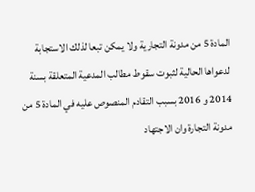المادة 5 من مدونة التجارية ولا يمكن تبعا لذلك الاستجابة لدعواها الحالية لثبوت سقوط مطالب المدعية المتعلقة بسنة 2014 و 2016 بسبب التقادم المنصوص عليه في المادة 5 من مدونة التجارة وان الاجتهاد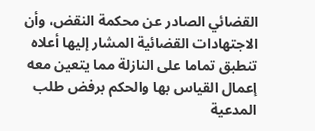القضائي الصادر عن محكمة النقض، وأن الاجتهادات القضائية المشار إليها أعلاه تنطبق تماما على النازلة مما يتعين معه إعمال القياس بها والحكم برفض طلب المدعية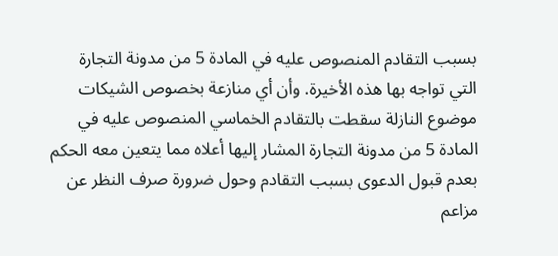بسبب التقادم المنصوص عليه في المادة 5 من مدونة التجارة التي تواجه بها هذه الأخيرة. وأن أي منازعة بخصوص الشيكات موضوع النازلة سقطت بالتقادم الخماسي المنصوص عليه في المادة 5 من مدونة التجارة المشار إليها أعلاه مما يتعين معه الحكم بعدم قبول الدعوى بسبب التقادم وحول ضرورة صرف النظر عن مزاعم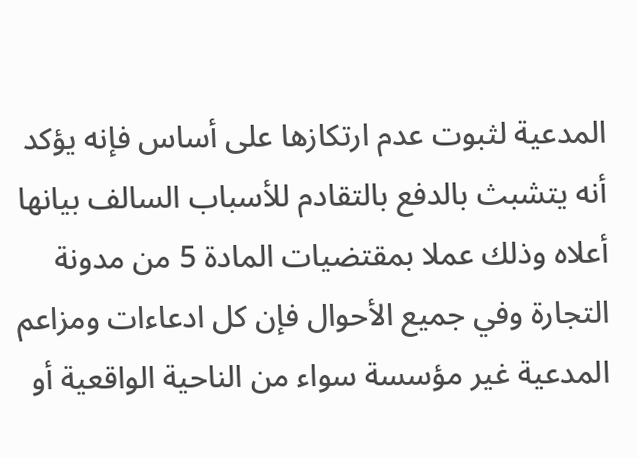المدعية لثبوت عدم ارتكازها على أساس فإنه يؤكد أنه يتشبث بالدفع بالتقادم للأسباب السالف بيانها أعلاه وذلك عملا بمقتضيات المادة 5 من مدونة التجارة وفي جميع الأحوال فإن كل ادعاءات ومزاعم المدعية غير مؤسسة سواء من الناحية الواقعية أو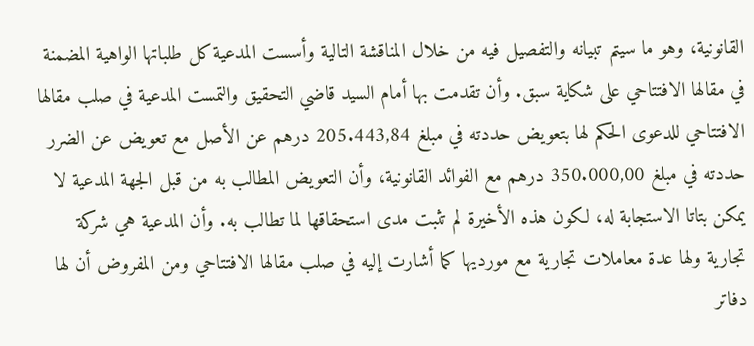القانونية، وهو ما سيتم تبيانه والتفصيل فيه من خلال المناقشة التالية وأسست المدعية كل طلباتها الواهية المضمنة في مقالها الافتتاحي على شكاية سبق. وأن تقدمت بها أمام السيد قاضي التحقيق والتمست المدعية في صلب مقالها الافتتاحي للدعوى الحكم لها بتعويض حددته في مبلغ 205.443,84 درهم عن الأصل مع تعويض عن الضرر حددته في مبلغ 350.000,00 درهم مع الفوائد القانونية، وأن التعويض المطالب به من قبل الجهة المدعية لا يمكن بتاتا الاستجابة له، لكون هذه الأخيرة لم تثبت مدى استحقاقها لما تطالب به. وأن المدعية هي شركة تجارية ولها عدة معاملات تجارية مع مورديها كما أشارت إليه في صلب مقالها الافتتاحي ومن المفروض أن لها دفاتر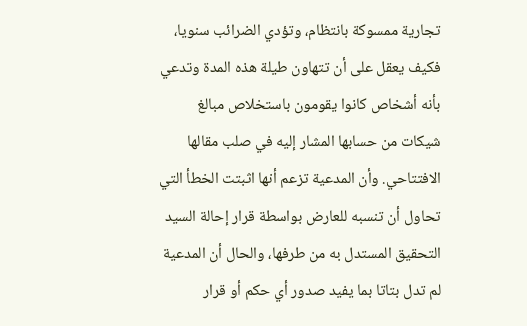تجارية ممسوكة بانتظام، وتؤدي الضرائب سنويا، فكيف يعقل على أن تتهاون طيلة هذه المدة وتدعي بأنه أشخاص كانوا يقومون باستخلاص مبالغ شيكات من حسابها المشار إليه في صلب مقالها الافتتاحي. وأن المدعية تزعم أنها اثبتت الخطأ التي تحاول أن تنسبه للعارض بواسطة قرار إحالة السيد التحقيق المستدل به من طرفها، والحال أن المدعية لم تدل بتاتا بما يفيد صدور أي حكم أو قرار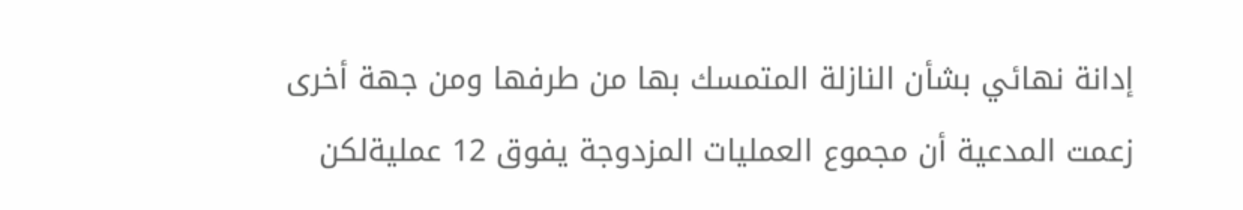إدانة نهائي بشأن النازلة المتمسك بها من طرفها ومن جهة أخرى زعمت المدعية أن مجموع العمليات المزدوجة يفوق 12 عمليةلكن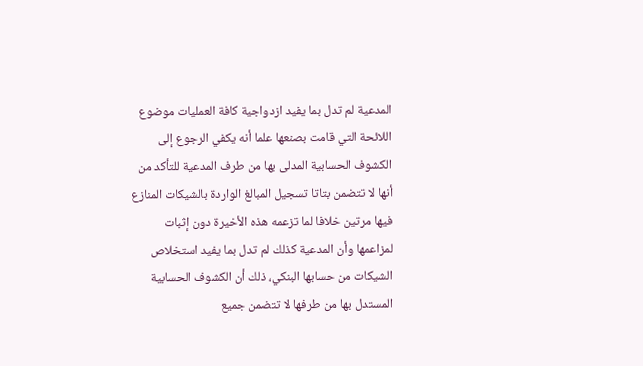المدعية لم تدل بما يفيد ازدواجية كافة العمليات موضوع اللائحة التي قامت بصنعها علما أنه يكفي الرجوع إلى الكشوف الحسابية المدلى بها من طرف المدعية للتأكد من أنها لا تتضمن بتاتا تسجيل المبالغ الواردة بالشيكات المنازع فيها مرتين خلافا لما تزعمه هذه الأخيرة دون إثبات لمزاعمها وأن المدعية كذلك لم تدل بما يفيد استخلاص الشيكات من حسابها البنكي، ذلك أن الكشوف الحسابية المستدل بها من طرفها لا تتضمن جميع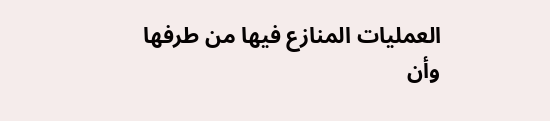العمليات المنازع فيها من طرفها وأن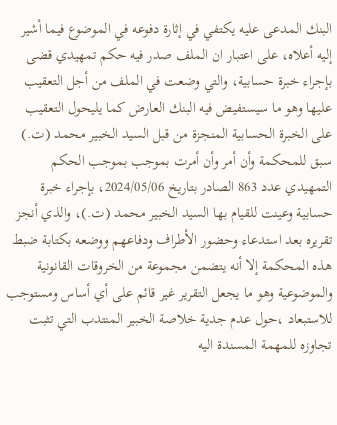البنك المدعى عليه يكتفي في إثارة دفوعه في الموضوع فيما أشير إليه أعلاه، على اعتبار ان الملف صدر فيه حكم تمهيدي قضى بإجراء خبرة حسابية، والتي وضعت في الملف من أجل التعقيب عليها وهو ما سيستفيض فيه البنك العارض كما يليحول التعقيب على الخبرة الحسابية المنجزة من قبل السيد الخبير محمد (ت.) سبق للمحكمة وأن أمر وأن أمرت بموجب بموجب الحكم التمهيدي عدد 863 الصادر بتاريخ 2024/05/06، بإجراء خبرة حسابية وعينت للقيام بها السيد الخبير محمد (ت.)، والذي أنجز تقريره بعد استدعاء وحضور الأطراف ودفاعهم ووضعه بكتابة ضبط هذه المحكمة إلا أنه يتضمن مجموعة من الخروقات القانونية والموضوعية وهو ما يجعل التقرير غير قائم على أي أساس ومستوجب للاستبعاد ،حول عدم جدية خلاصة الخبير المنتدب التي تثبت تجاوزه للمهمة المسندة اليه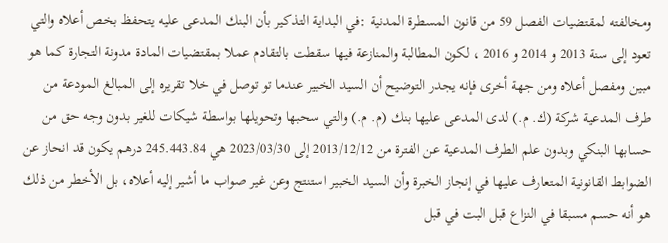ومخالفته لمقتضيات الفصل 59 من قانون المسطرة المدنية :في البداية التذكير بأن البنك المدعى عليه يتحفظ بخص أعلاه والتي تعود إلى سنة 2013 و 2014 و 2016 ، لكون المطالبة والمنازعة فيها سقطت بالتقادم عملا بمقتضيات المادة مدونة التجارة كما هو مبين ومفصل أعلاه ومن جهة أخرى فإنه يجدر التوضيح أن السيد الخبير عندما تو توصل في خلا تقريره إلى المبالغ المودعة من طرف المدعية شركة (ك. م.) لدى المدعى عليها بنك (م. م.) والتي سحبها وتحويلها بواسطة شيكات للغير بدون وجه حق من حسابها البنكي وبدون علم الطرف المدعية عن الفترة من 2013/12/12 إلى 2023/03/30 هي 245.443.84 درهم يكون قد انحاز عن الضوابط القانونية المتعارف عليها في إنجاز الخبرة وأن السيد الخبير استنتج وعن غير صواب ما أشير إليه أعلاه، بل الأخطر من ذلك هو أنه حسم مسبقا في النزاع قبل البت في قبل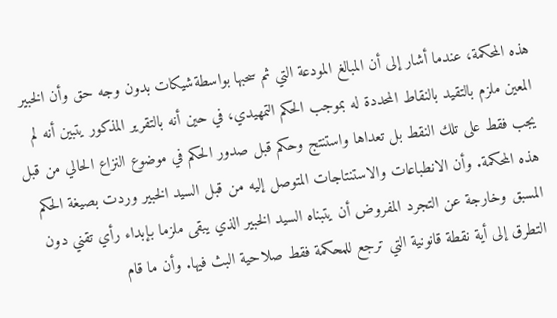هذه المحكمة، عندما أشار إلى أن المبالغ المودعة التي ثم سحبها بواسطةشيكات بدون وجه حق وأن الخبير المعين ملزم بالتقيد بالنقاط المحددة له بموجب الحكم التمهيدي، في حين أنه بالتقرير المذكور يتبين أنه لم يجب فقط على تلك النقط بل تعداها واستنتج وحكم قبل صدور الحكم في موضوع النزاع الحالي من قبل هذه المحكمة. وأن الانطباعات والاستنتاجات المتوصل إليه من قبل السيد الخبير وردت بصيغة الحكم المسبق وخارجة عن التجرد المفروض أن يتبناه السيد الخبير الذي يبقى ملزما بإبداء رأي تقني دون التطرق إلى أية نقطة قانونية التي ترجع للمحكمة فقط صلاحية البث فيها. وأن ما قام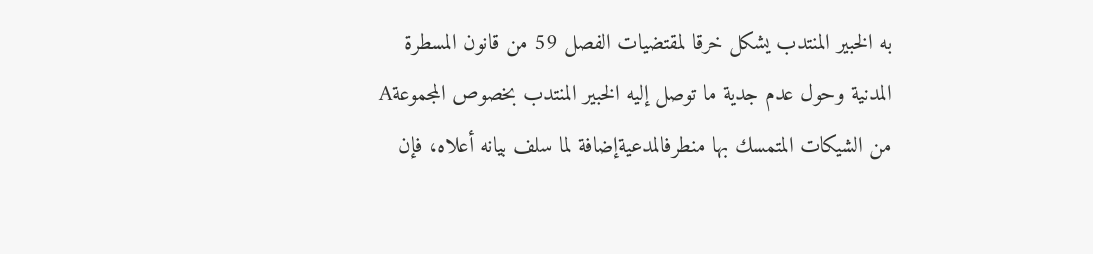به الخبير المنتدب يشكل خرقا لمقتضيات الفصل 59 من قانون المسطرة المدنية وحول عدم جدية ما توصل إليه الخبير المنتدب بخصوص المجموعةA من الشيكات المتمسك بها منطرفالمدعيةإضافة لما سلف بيانه أعلاه، فإن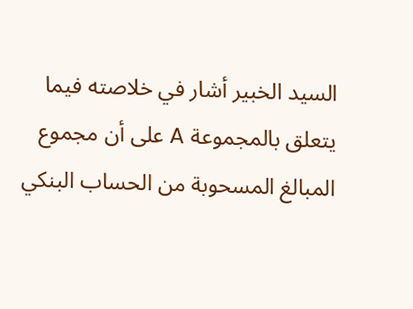السيد الخبير أشار في خلاصته فيما يتعلق بالمجموعة A على أن مجموع المبالغ المسحوبة من الحساب البنكي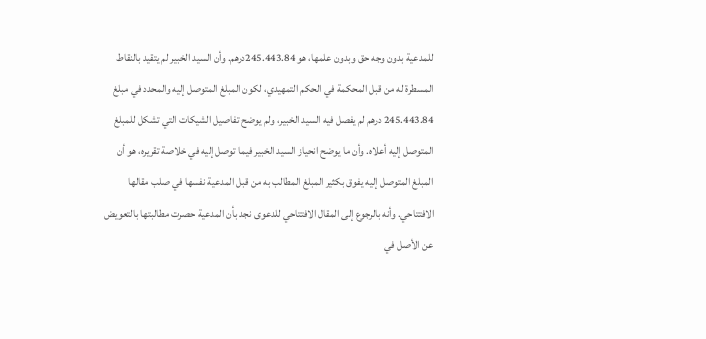للمدعية بدون وجه حق وبدون علمها، هو 245.443.84درهم. وأن السيد الخبير لم يتقيد بالنقاط المسطرة له من قبل المحكمة في الحكم التمهيدي، لكون المبلغ المتوصل إليه والمحدد في مبلغ 245.443.84 درهم لم يفصل فيه السيد الخبير، ولم يوضح تفاصيل الشيكات التي تشكل للمبلغ المتوصل إليه أعلاه. وأن ما يوضح انحياز السيد الخبير فيما توصل إليه في خلاصة تقريره، هو أن المبلغ المتوصل إليه يفوق بكثير المبلغ المطالب به من قبل المدعية نفسها في صلب مقالها الافتتاحي. وأنه بالرجوع إلى المقال الافتتاحي للدعوى نجد بأن المدعية حصرت مطالبتها بالتعويض عن الأصل في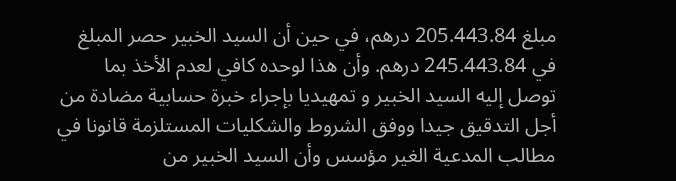مبلغ 205.443.84 درهم، في حين أن السيد الخبير حصر المبلغ في 245.443.84 درهم. وأن هذا لوحده كافي لعدم الأخذ بما توصل إليه السيد الخبير و تمهيديا بإجراء خبرة حسابية مضادة من أجل التدقيق جيدا ووفق الشروط والشكليات المستلزمة قانونا في مطالب المدعية الغير مؤسس وأن السيد الخبير من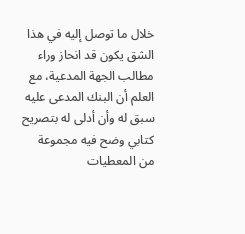خلال ما توصل إليه في هذا الشق يكون قد انحاز وراء مطالب الجهة المدعية، مع العلم أن البنك المدعى عليه سبق له وأن أدلى له بتصريح كتابي وضح فيه مجموعة من المعطيات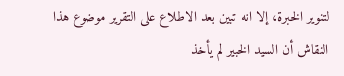لتنوير الخبرة، إلا انه تبين بعد الاطلاع على التقرير موضوع هذا النقاش أن السيد الخبير لم يأخذ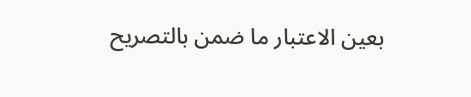بعين الاعتبار ما ضمن بالتصريح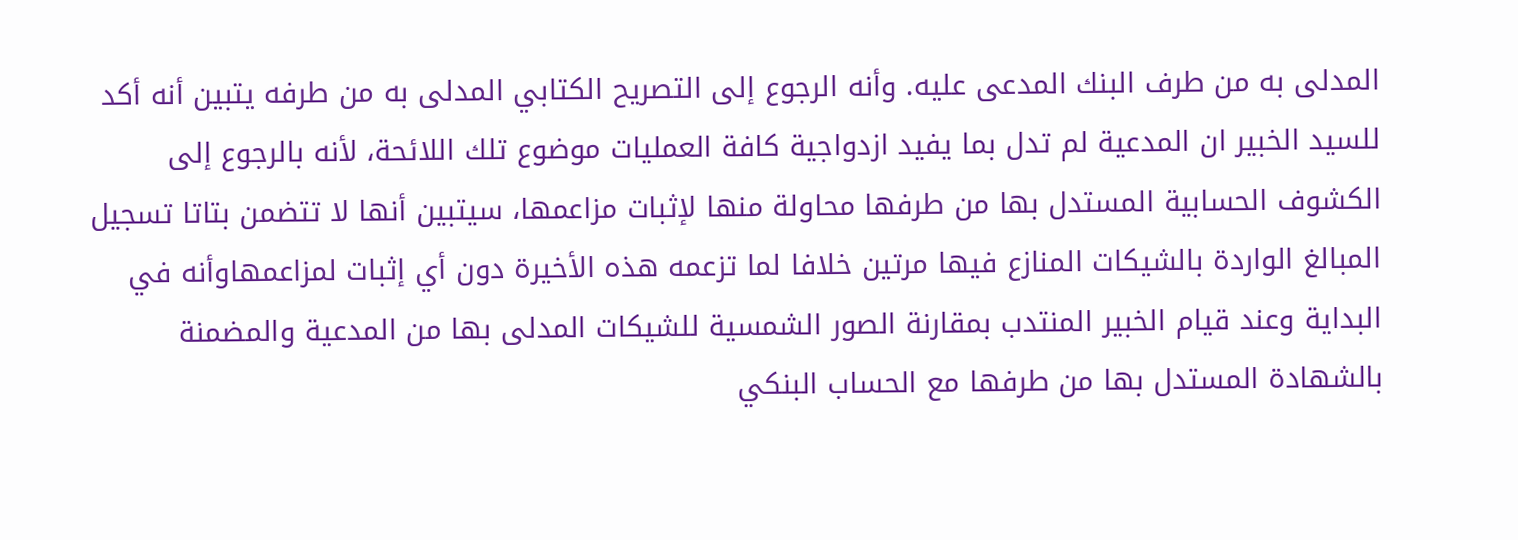المدلى به من طرف البنك المدعى عليه. وأنه الرجوع إلى التصريح الكتابي المدلى به من طرفه يتبين أنه أكد للسيد الخبير ان المدعية لم تدل بما يفيد ازدواجية كافة العمليات موضوع تلك اللائحة، لأنه بالرجوع إلى الكشوف الحسابية المستدل بها من طرفها محاولة منها لإثبات مزاعمها، سيتبين أنها لا تتضمن بتاتا تسجيل المبالغ الواردة بالشيكات المنازع فيها مرتين خلافا لما تزعمه هذه الأخيرة دون أي إثبات لمزاعمهاوأنه في البداية وعند قيام الخبير المنتدب بمقارنة الصور الشمسية للشيكات المدلى بها من المدعية والمضمنة بالشهادة المستدل بها من طرفها مع الحساب البنكي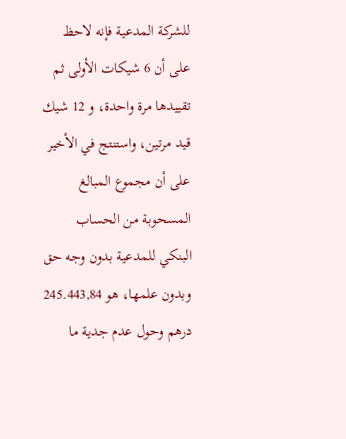للشركة المدعية فإنه لاحظ على أن 6 شيكات الأولى ثم تقييدها مرة واحدة، و 12 شيك قيد مرتين، واستنتج في الأخير على أن مجموع المبالغ المسحوبة من الحساب البنكي للمدعية بدون وجه حق وبدون علمها، هو 245.443,84 درهم وحول عدم جدية ما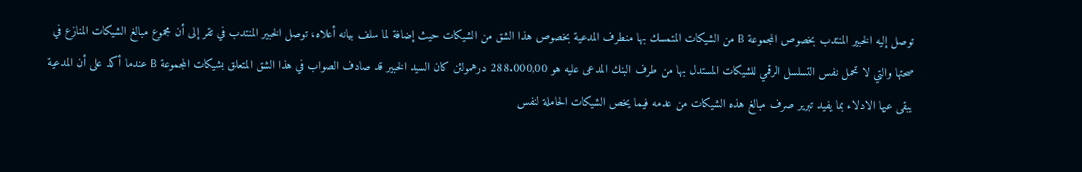توصل إليه الخبير المنتدب بخصوص المجموعة B من الشيكات المتمسك بها منطرف المدعية بخصوص هذا الشق من الشيكات حيث إضافة لما سلف بيانه أعلاه، توصل الخبير المنتدب في تقر إلى أن مجموع مبالغ الشيكات المنازع في صحتها والتي لا تحمل نفس التسلسل الرقمي للشيكات المستدل بها من طرف البنك المدعى عليه هو 288.000,00 درهمولئن كان السيد الخبير قد صادف الصواب في هذا الشق المتعلق بشيكات المجموعة B عندما أكد على أن المدعية يبقى عيها الادلاء بما يفيد تبرير صرف مبالغ هذه الشيكات من عدمه فيما يخص الشيكات الحاملة لنفس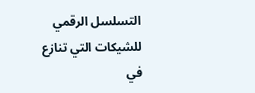التسلسل الرقمي للشيكات التي تنازع في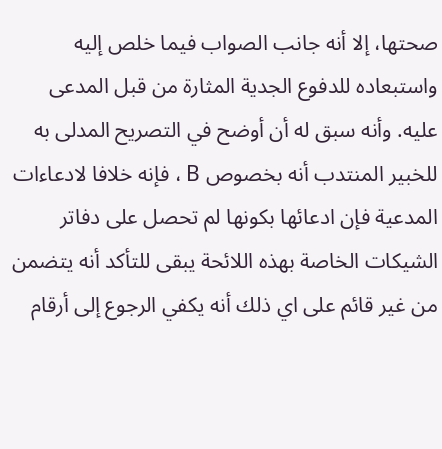صحتها، إلا أنه جانب الصواب فيما خلص إليه واستبعاده للدفوع الجدية المثارة من قبل المدعى عليه. وأنه سبق له أن أوضح في التصريح المدلى به للخبير المنتدب أنه بخصوص B ، فإنه خلافا لادعاءات المدعية فإن ادعائها بكونها لم تحصل على دفاتر الشيكات الخاصة بهذه اللائحة يبقى للتأكد أنه يتضمن من غير قائم على اي ذلك أنه يكفي الرجوع إلى أرقام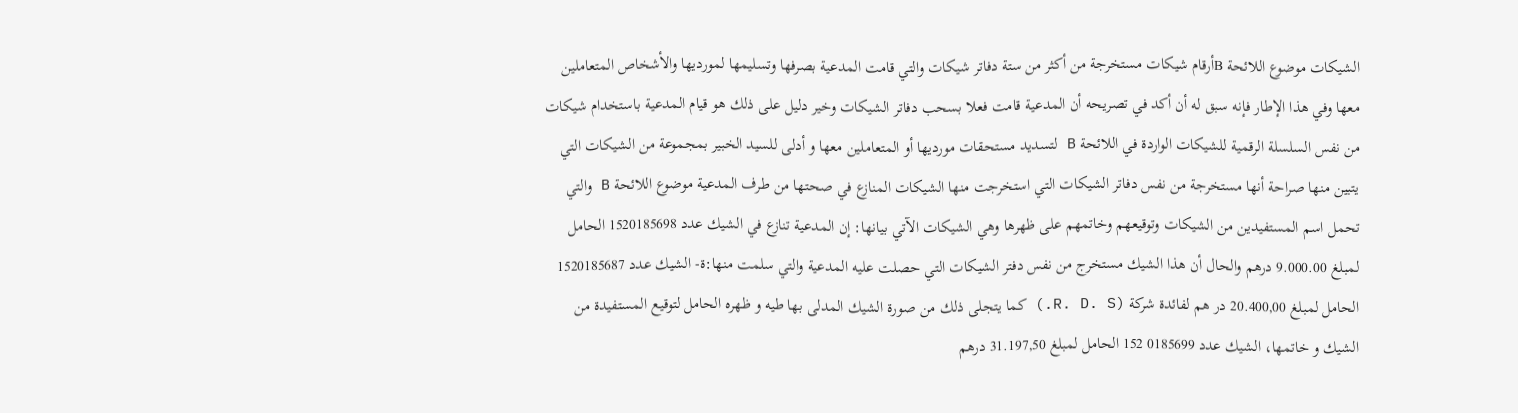الشيكات موضوع اللائحة Bأرقام شيكات مستخرجة من أكثر من ستة دفاتر شيكات والتي قامت المدعية بصرفها وتسليمها لمورديها والأشخاص المتعاملين معها وفي هذا الإطار فإنه سبق له أن أكد في تصريحه أن المدعية قامت فعلا بسحب دفاتر الشيكات وخير دليل على ذلك هو قيام المدعية باستخدام شيكات من نفس السلسلة الرقمية للشيكات الواردة في اللائحة B لتسديد مستحقات مورديها أو المتعاملين معها و أدلى للسيد الخبير بمجموعة من الشيكات التي يتبين منها صراحة أنها مستخرجة من نفس دفاتر الشيكات التي استخرجت منها الشيكات المنازع في صحتها من طرف المدعية موضوع اللائحة B والتي تحمل اسم المستفيدين من الشيكات وتوقيعهم وخاتمهم على ظهرها وهي الشيكات الآتي بيانها: إن المدعية تنازع في الشيك عدد 1520185698 الحامل لمبلغ 9.000.00 درهم والحال أن هذا الشيك مستخرج من نفس دفتر الشيكات التي حصلت عليه المدعية والتي سلمت منها:ة- الشيك عدد 1520185687 الحامل لمبلغ 20.400,00 در هم لفائدة شركة (R. D. S.) كما يتجلى ذلك من صورة الشيك المدلى بها طيه و ظهره الحامل لتوقيع المستفيدة من الشيك و خاتمها، الشيك عدد 0185699 152 الحامل لمبلغ 31.197,50 درهم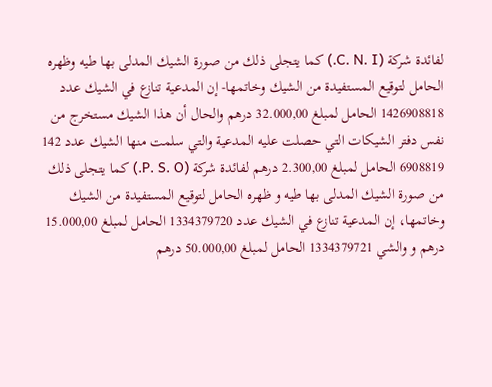لفائدة شركة (C. N. I.) كما يتجلى ذلك من صورة الشيك المدلى بها طيه وظهره الحامل لتوقيع المستفيدة من الشيك وخاتمها- إن المدعية تنازع في الشيك عدد 1426908818 الحامل لمبلغ 32.000,00 درهم والحال أن هذا الشيك مستخرج من نفس دفتر الشيكات التي حصلت عليه المدعية والتي سلمت منها الشيك عدد 142 6908819 الحامل لمبلغ 2.300,00 درهم لفائدة شركة (P. S. O.) كما يتجلى ذلك من صورة الشيك المدلى بها طيه و ظهره الحامل لتوقيع المستفيدة من الشيك وخاتمها، إن المدعية تنازع في الشيك عدد 1334379720 الحامل لمبلغ 15.000,00 درهم و والشي 1334379721 الحامل لمبلغ 50.000,00 درهم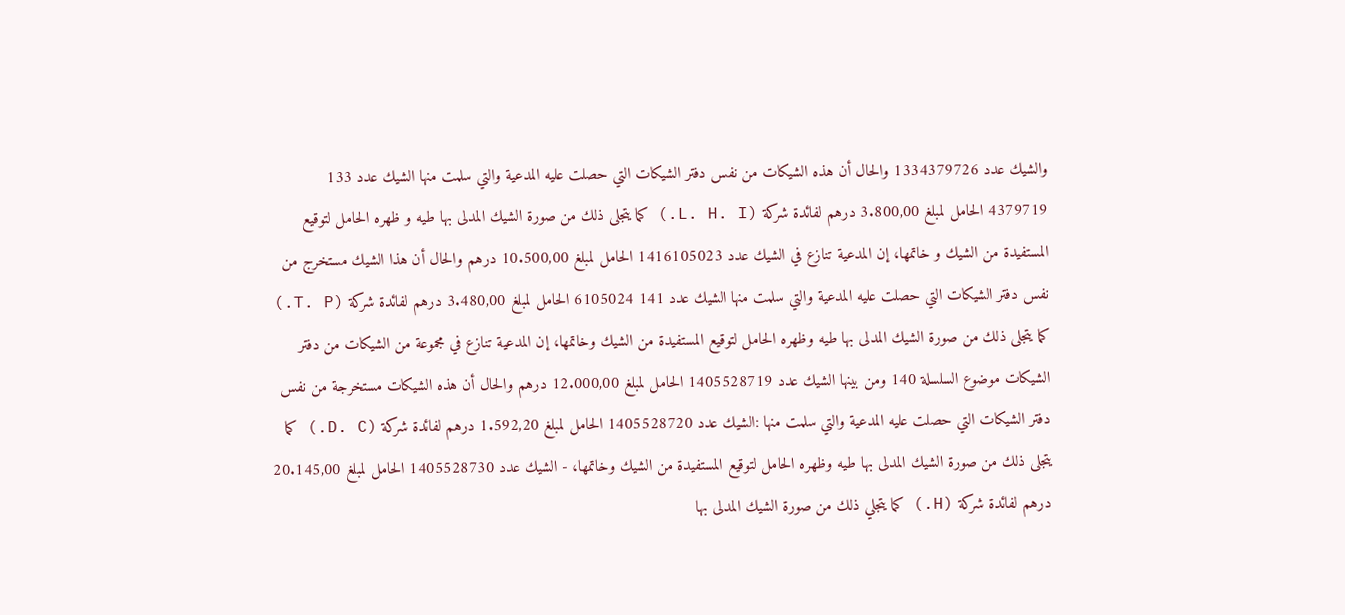والشيك عدد 1334379726 والحال أن هذه الشيكات من نفس دفتر الشيكات التي حصلت عليه المدعية والتي سلمت منها الشيك عدد 133 4379719 الحامل لمبلغ 3.800,00 درهم لفائدة شركة (L. H. I.) كما يتجلى ذلك من صورة الشيك المدلى بها طيه و ظهره الحامل لتوقيع المستفيدة من الشيك و خاتمها، إن المدعية تنازع في الشيك عدد 1416105023 الحامل لمبلغ 10.500,00 درهم والحال أن هذا الشيك مستخرج من نفس دفتر الشيكات التي حصلت عليه المدعية والتي سلمت منها الشيك عدد 141 6105024 الحامل لمبلغ 3.480,00 درهم لفائدة شركة (T. P.) كما يتجلى ذلك من صورة الشيك المدلى بها طيه وظهره الحامل لتوقيع المستفيدة من الشيك وخاتمها، إن المدعية تنازع في مجموعة من الشيكات من دفتر الشيكات موضوع السلسلة 140 ومن بينها الشيك عدد 1405528719 الحامل لمبلغ 12.000,00 درهم والحال أن هذه الشيكات مستخرجة من نفس دفتر الشيكات التي حصلت عليه المدعية والتي سلمت منها :الشيك عدد 1405528720 الحامل لمبلغ 1.592,20 درهم لفائدة شركة (D. C.) كما يتجلى ذلك من صورة الشيك المدلى بها طيه وظهره الحامل لتوقيع المستفيدة من الشيك وخاتمها، - الشيك عدد 1405528730 الحامل لمبلغ 20.145,00 درهم لفائدة شركة (H.) كما يتجلي ذلك من صورة الشيك المدلى بها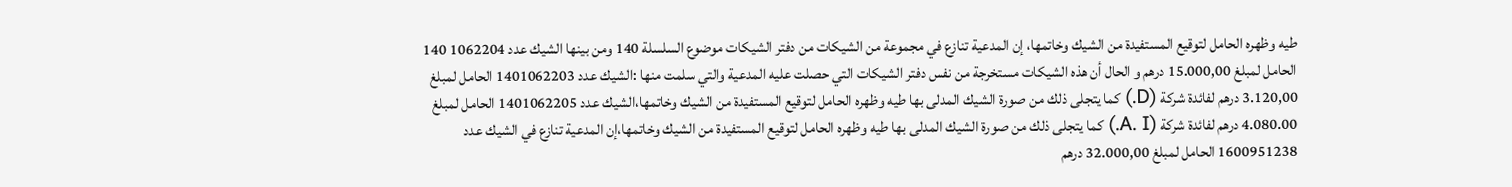طيه وظهره الحامل لتوقيع المستفيدة من الشيك وخاتمها، إن المدعية تنازع في مجموعة من الشيكات من دفتر الشيكات موضوع السلسلة 140 ومن بينها الشيك عدد 1062204 140 الحامل لمبلغ 15.000,00 درهم و الحال أن هذه الشيكات مستخرجة من نفس دفتر الشيكات التي حصلت عليه المدعية والتي سلمت منها :الشيك عدد 1401062203 الحامل لمبلغ 3.120,00 درهم لفائدة شركة (D.) كما يتجلى ذلك من صورة الشيك المدلى بها طيه وظهره الحامل لتوقيع المستفيدة من الشيك وخاتمها،الشيك عدد 1401062205 الحامل لمبلغ 4.080.00 درهم لفائدة شركة (A. I.) كما يتجلى ذلك من صورة الشيك المدلى بها طيه وظهره الحامل لتوقيع المستفيدة من الشيك وخاتمها،إن المدعية تنازع في الشيك عدد 1600951238 الحامل لمبلغ 32.000,00 درهم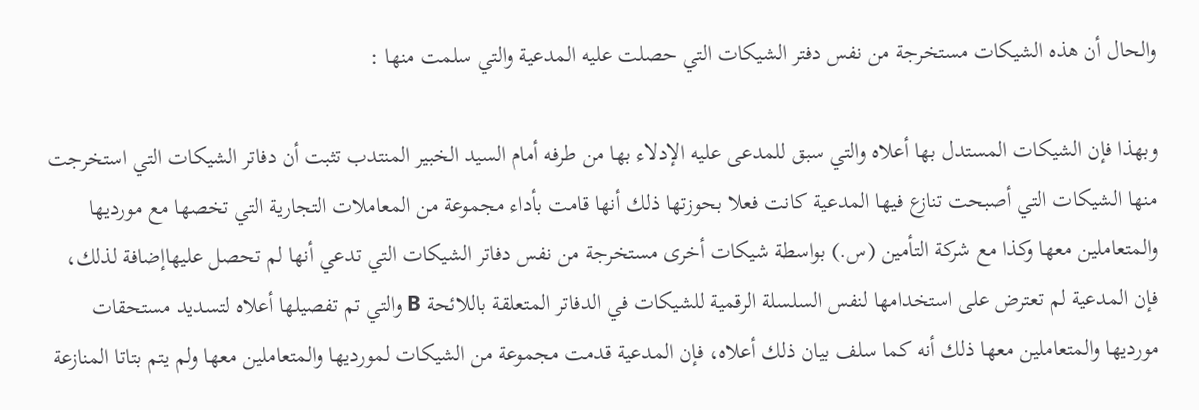والحال أن هذه الشيكات مستخرجة من نفس دفتر الشيكات التي حصلت عليه المدعية والتي سلمت منها :

وبهذا فإن الشيكات المستدل بها أعلاه والتي سبق للمدعى عليه الإدلاء بها من طرفه أمام السيد الخبير المنتدب تثبت أن دفاتر الشيكات التي استخرجت منها الشيكات التي أصبحت تنازع فيها المدعية كانت فعلا بحوزتها ذلك أنها قامت بأداء مجموعة من المعاملات التجارية التي تخصها مع مورديها والمتعاملين معها وكذا مع شركة التأمين (س.) بواسطة شيكات أخرى مستخرجة من نفس دفاتر الشيكات التي تدعي أنها لم تحصل عليهاإضافة لذلك، فإن المدعية لم تعترض على استخدامها لنفس السلسلة الرقمية للشيكات في الدفاتر المتعلقة باللائحة B والتي تم تفصيلها أعلاه لتسديد مستحقات مورديها والمتعاملين معها ذلك أنه كما سلف بيان ذلك أعلاه، فإن المدعية قدمت مجموعة من الشيكات لمورديها والمتعاملين معها ولم يتم بتاتا المنازعة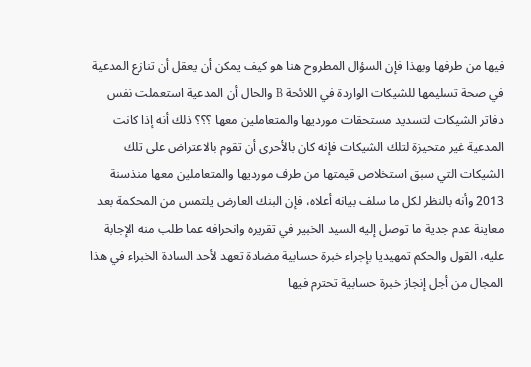فيها من طرفها وبهذا فإن السؤال المطروح هنا هو كيف يمكن أن يعقل أن تنازع المدعية في صحة تسليمها للشيكات الواردة في اللائحة B والحال أن المدعية استعملت نفس دفاتر الشيكات لتسديد مستحقات مورديها والمتعاملين معها ؟؟؟ ذلك أنه إذا كانت المدعية غير متحيزة لتلك الشيكات فإنه كان بالأحرى أن تقوم بالاعتراض على تلك الشيكات التي سبق استخلاص قيمتها من طرف مورديها والمتعاملين معها منذسنة 2013 وأنه بالنظر لكل ما سلف بيانه أعلاه، فإن البنك العارض يلتمس من المحكمة بعد معاينة عدم جدية ما توصل إليه السيد الخبير في تقريره وانحرافه عما طلب منه الإجابة عليه، القول والحكم تمهيديا بإجراء خبرة حسابية مضادة تعهد لأحد السادة الخبراء في هذا المجال من أجل إنجاز خبرة حسابية تحترم فيها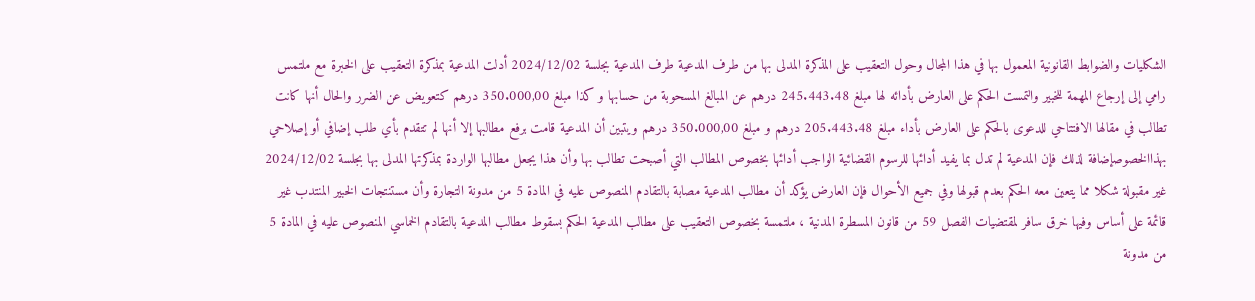الشكليات والضوابط القانونية المعمول بها في هذا المجال وحول التعقيب على المذكرة المدلى بها من طرف المدعية طرف المدعية بجلسة 2024/12/02 أدلت المدعية بمذكرة التعقيب على الخبرة مع ملتمس رامي إلى إرجاع المهمة للخبير والتمست الحكم على العارض بأدائه لها مبلغ 245.443.48 درهم عن المبالغ المسحوبة من حسابها و كذا مبلغ 350.000,00 درهم كتعويض عن الضرر والحال أنها كانت تطالب في مقالها الافتتاحي للدعوى بالحكم على العارض بأداء مبلغ 205.443.48 درهم و مبلغ 350.000,00 درهم ويتبين أن المدعية قامت برفع مطالبها إلا أنها لم تتقدم بأي طلب إضافي أو إصلاحي بهذاالخصوصإضافة لذلك فإن المدعية لم تدل بما يفيد أدائها للرسوم القضائية الواجب أدائها بخصوص المطالب التي أصبحت تطالب بها وأن هذا يجعل مطالبها الواردة بمذكرتها المدلى بها بجلسة 2024/12/02 غير مقبولة شكلا مما يتعين معه الحكم بعدم قبولها وفي جميع الأحوال فإن العارض يؤكد أن مطالب المدعية مصابة بالتقادم المنصوص عليه في المادة 5 من مدونة التجارة وأن مستنتجات الخبير المنتدب غير قائمة على أساس وفيها خرق سافر لمقتضيات الفصل 59 من قانون المسطرة المدنية ، ملتمسة بخصوص التعقيب على مطالب المدعية الحكم بسقوط مطالب المدعية بالتقادم الخماسي المنصوص عليه في المادة 5 من مدونة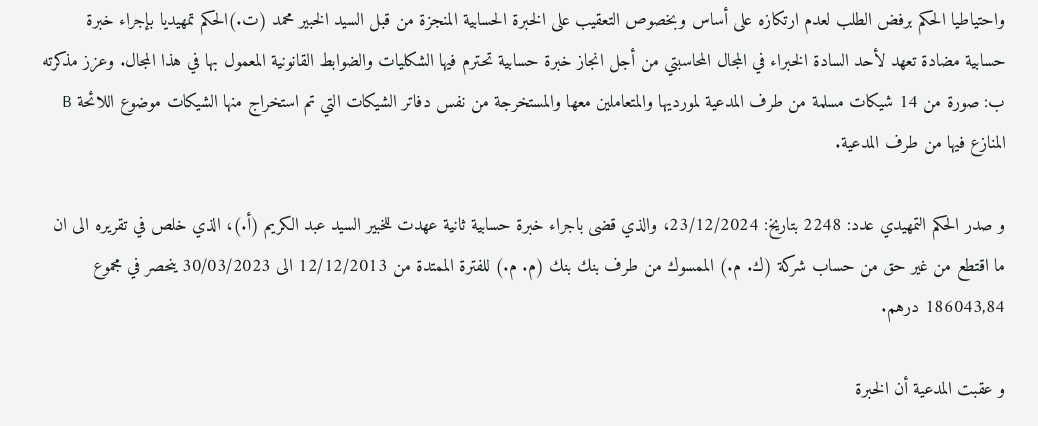واحتياطيا الحكم برفض الطلب لعدم ارتكازه على أساس وبخصوص التعقيب على الخبرة الحسابية المنجزة من قبل السيد الخبير محمد (ت.)الحكم تمهيديا بإجراء خبرة حسابية مضادة تعهد لأحد السادة الخبراء في المجال المحاسبتي من أجل انجاز خبرة حسابية تحترم فيها الشكليات والضوابط القانونية المعمول بها في هذا المجال. وعزز مذكرته ب: صورة من 14 شيكات مسلمة من طرف المدعية لمورديها والمتعاملين معها والمستخرجة من نفس دفاتر الشيكات التي تم استخراج منها الشيكات موضوع اللائحة B المنازع فيها من طرف المدعية.

و صدر الحكم التمهيدي عدد: 2248 بتاريخ: 23/12/2024، والذي قضى باجراء خبرة حسابية ثانية عهدت للخبير السيد عبد الكريم (أ.)، الذي خلص في تقريره الى ان ما اقتطع من غير حق من حساب شركة (ك. م.) الممسوك من طرف بنك بنك (م. م.) للفترة الممتدة من 12/12/2013 الى 30/03/2023 ينحصر في مجموع 186043,84 درهم.

و عقبت المدعية أن الخبرة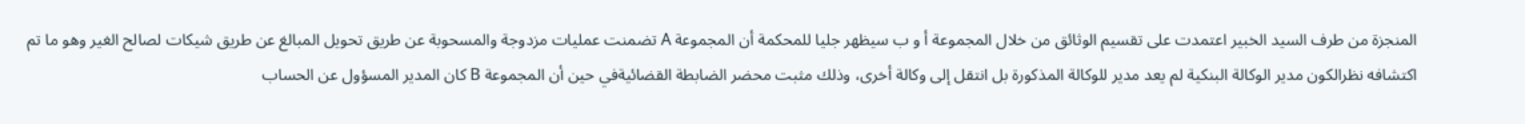المنجزة من طرف السيد الخبير اعتمدت على تقسيم الوثائق من خلال المجموعة أ و ب سيظهر جليا للمحكمة أن المجموعة A تضمنت عمليات مزدوجة والمسحوبة عن طريق تحويل المبالغ عن طريق شيكات لصالح الغير وهو ما تم اكتشافه نظرالكون مدير الوكالة البنكية لم يعد مدير للوكالة المذكورة بل انتقل إلى وكالة أخرى، وذلك مثبت محضر الضابطة القضائيةفي حين أن المجموعة B كان المدير المسؤول عن الحساب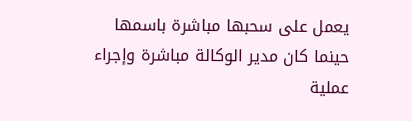يعمل على سحبها مباشرة باسمها حينما كان مدير الوكالة مباشرة وإجراء عملية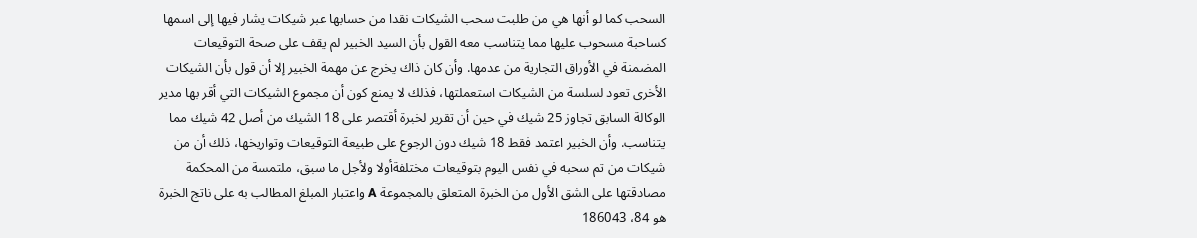السحب كما لو أنها هي من طلبت سحب الشيكات نقدا من حسابها عبر شيكات يشار فيها إلى اسمها كساحبة مسحوب عليها مما يتناسب معه القول بأن السيد الخبير لم يقف على صحة التوقيعات المضمنة في الأوراق التجارية من عدمها. وأن كان ذاك يخرج عن مهمة الخبير إلا أن قول بأن الشيكات الأخرى تعود لسلسة من الشيكات استعملتها، فذلك لا يمنع كون أن مجموع الشيكات التي أقر بها مدير الوكالة السابق تجاوز 25 شيك في حين أن تقرير لخبرة أقتصر على 18 الشيك من أصل 42 شيك مما يتناسب. وأن الخبير اعتمد فقط 18 شيك دون الرجوع على طبيعة التوقيعات وتواريخها، ذلك أن من شيكات من تم سحبه في نفس اليوم بتوقيعات مختلفةأولا ولأجل ما سبق، ملتمسة من المحكمة مصادقتها على الشق الأول من الخبرة المتعلق بالمجموعة A واعتبار المبلغ المطالب به على ناتج الخبرة هو 84، 186043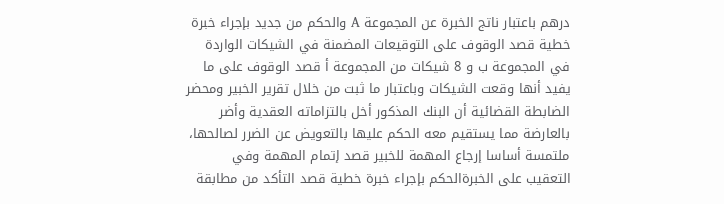درهم باعتبار ناتج الخبرة عن المجموعة A والحكم من جديد بإجراء خبرة خطية قصد الوقوف على التوقيعات المضمنة في الشيكات الواردة في المجموعة ب و 8 شيكات من المجموعة أ قصد الوقوف على ما يفيد أنها وقعت الشيكات وباعتبار ما ثبت من خلال تقرير الخبير ومحضر الضابطة القضائية أن البنك المذكور أخل بالتزاماته العقدية وأضر بالعارضة مما يستقيم معه الحكم عليها بالتعويض عن الضرر لصالحها، ملتمسة أساسا إرجاع المهمة للخبير قصد إتمام المهمة وفي التعقيب على الخبرةالحكم بإجراء خبرة خطية قصد التأكد من مطابقة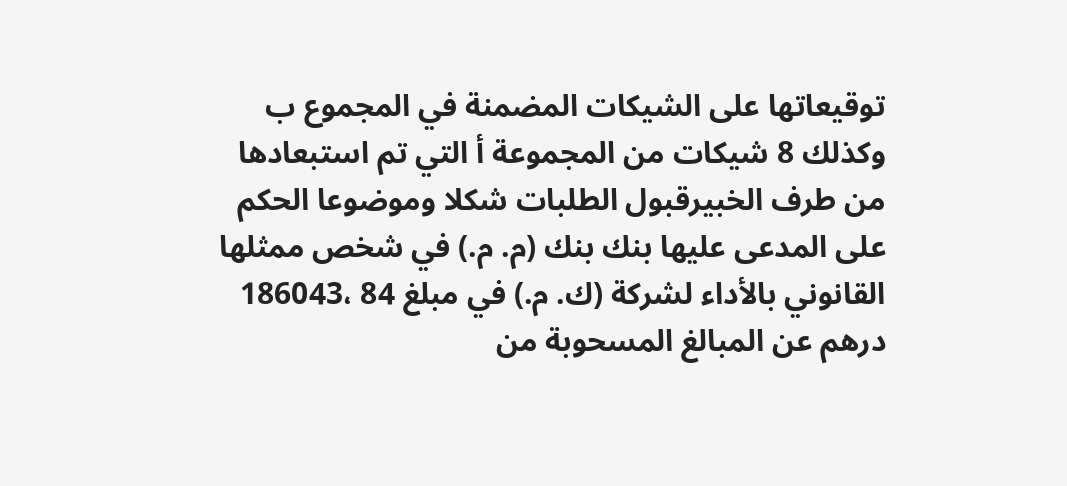توقيعاتها على الشيكات المضمنة في المجموع ب وكذلك 8 شيكات من المجموعة أ التي تم استبعادها من طرف الخبيرقبول الطلبات شكلا وموضوعا الحكم على المدعى عليها بنك بنك (م. م.) في شخص ممثلها القانوني بالأداء لشركة (ك. م.) في مبلغ 84 ،186043 درهم عن المبالغ المسحوبة من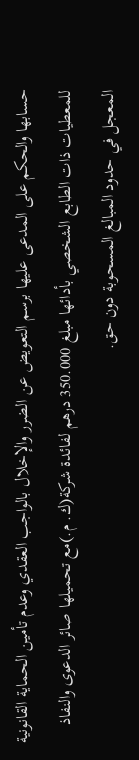حسابها والحكم على المدعى عليها برسم التعويض عن الضرر والإخلال بالواجب العقدي وعدم تأمين الحماية القانونية للمعطيات ذات الطابع الشخصي بأدائها مبلغ 350.000 درهم لفائدة شركة(ك. م.)مع تحميلها صائر الدعوى والنفاذ المعجل في حدود المبالغ المسحوبة دون حق.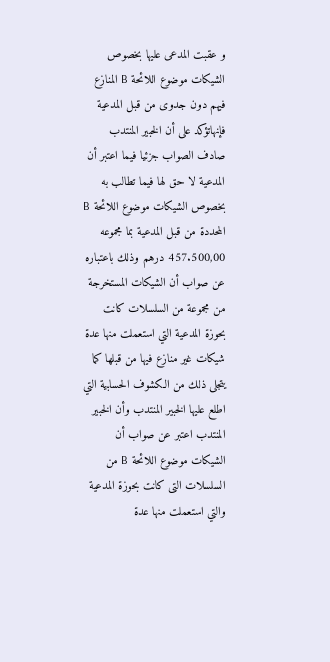و عقبت المدعى عليها بخصوص الشيكات موضوع اللائحة B المنازع فيهم دون جدوى من قبل المدعية فإنهاتؤكد على أن الخبير المنتدب صادف الصواب جزئيا فيما اعتبر أن المدعية لا حق لها فيما تطالب به بخصوص الشيكات موضوع اللائحة B المحددة من قبل المدعية بما مجموعه 457.500,00 درهم وذلك باعتباره عن صواب أن الشيكات المستخرجة من مجموعة من السلسلات كانت بحوزة المدعية التي استعملت منها عدة شيكات غير منازع فيها من قبلها كما يتجلى ذلك من الكشوف الحسابية التي اطلع عليها الخبير المنتدب وأن الخبير المنتدب اعتبر عن صواب أن الشيكات موضوع اللائحة B من السلسلات التى كانت بحوزة المدعية والتي استعملت منها عدة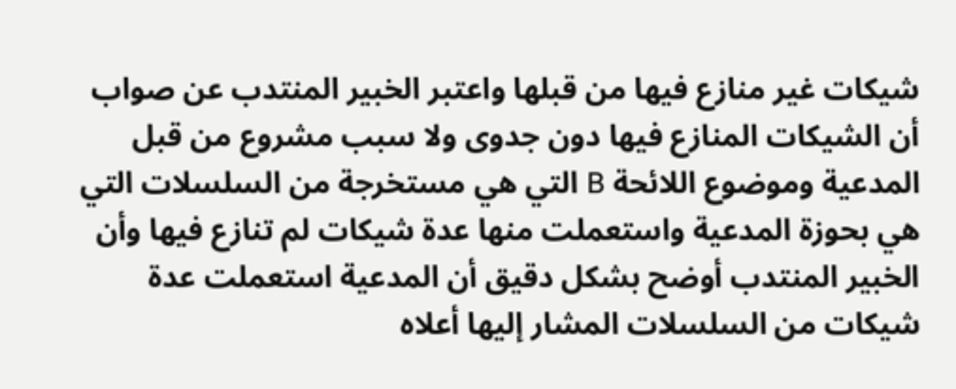شيكات غير منازع فيها من قبلها واعتبر الخبير المنتدب عن صواب أن الشيكات المنازع فيها دون جدوى ولا سبب مشروع من قبل المدعية وموضوع اللائحة B التي هي مستخرجة من السلسلات التي هي بحوزة المدعية واستعملت منها عدة شيكات لم تنازع فيها وأن الخبير المنتدب أوضح بشكل دقيق أن المدعية استعملت عدة شيكات من السلسلات المشار إليها أعلاه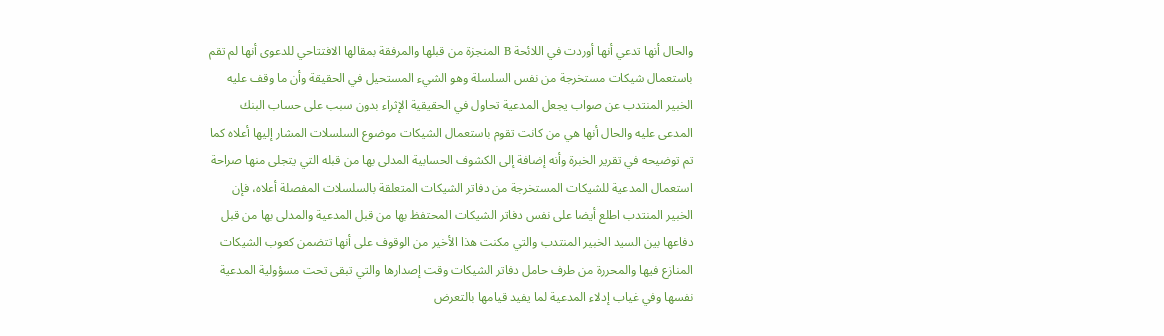والحال أنها تدعي أنها أوردت في اللائحة B المنجزة من قبلها والمرفقة بمقالها الافتتاحي للدعوى أنها لم تقم باستعمال شيكات مستخرجة من نفس السلسلة وهو الشيء المستحيل في الحقيقة وأن ما وقف عليه الخبير المنتدب عن صواب يجعل المدعية تحاول في الحقيقية الإثراء بدون سبب على حساب البنك المدعى عليه والحال أنها هي من كانت تقوم باستعمال الشيكات موضوع السلسلات المشار إليها أعلاه كما تم توضيحه في تقرير الخبرة وأنه إضافة إلى الكشوف الحسابية المدلى بها من قبله التي يتجلى منها صراحة استعمال المدعية للشيكات المستخرجة من دفاتر الشيكات المتعلقة بالسلسلات المفصلة أعلاه، فإن الخبير المنتدب اطلع أيضا على نفس دفاتر الشيكات المحتفظ بها من قبل المدعية والمدلى بها من قبل دفاعها بين السيد الخبير المنتدب والتي مكنت هذا الأخير من الوقوف على أنها تتضمن كعوب الشيكات المنازع فيها والمحررة من طرف حامل دفاتر الشيكات وقت إصدارها والتي تبقى تحت مسؤولية المدعية نفسها وفي غياب إدلاء المدعية لما يفيد قيامها بالتعرض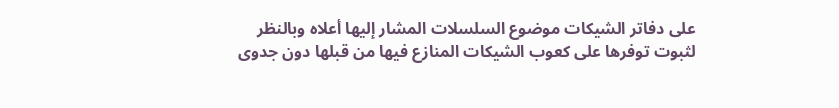على دفاتر الشيكات موضوع السلسلات المشار إليها أعلاه وبالنظر لثبوت توفرها على كعوب الشيكات المنازع فيها من قبلها دون جدوى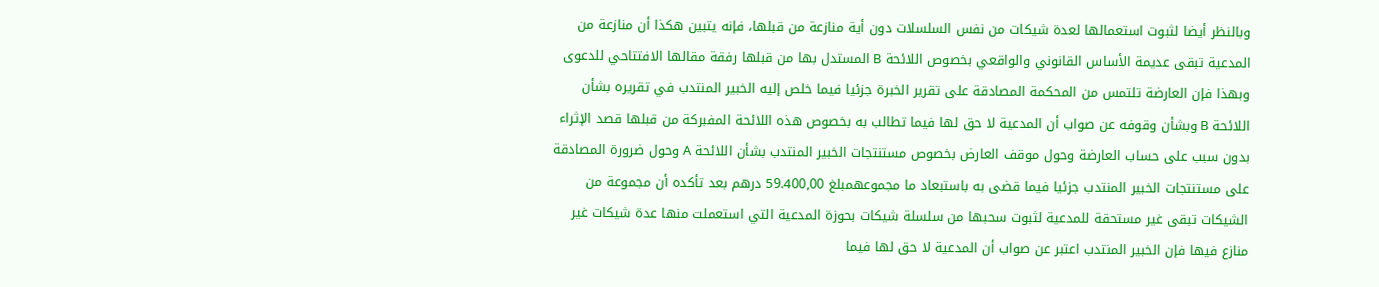وبالنظر أيضا لثبوت استعمالها لعدة شيكات من نفس السلسلات دون أية منازعة من قبلها، فإنه يتبين هكذا أن منازعة من المدعية تبقى عديمة الأساس القانوني والواقعي بخصوص اللائحة B المستدل بها من قبلها رفقة مقالها الافتتاحي للدعوى وبهذا فإن العارضة تلتمس من المحكمة المصادقة على تقرير الخبرة جزئيا فيما خلص إليه الخبير المنتدب في تقريره بشأن اللائحة B وبشأن وقوفه عن صواب أن المدعية لا حق لها فيما تطالب به بخصوص هذه اللائحة المفبركة من قبلها قصد الإثراء بدون سبب على حساب العارضة وحول موقف العارض بخصوص مستنتجات الخبير المنتدب بشأن اللائحة A وحول ضرورة المصادقة على مستنتجات الخبير المنتدب جزئيا فيما قضى به باستبعاد ما مجموعهمبلغ 59.400,00 درهم بعد تأكده أن مجموعة من الشيكات تبقى غير مستحقة للمدعية لثبوت سحبها من سلسلة شيكات بحوزة المدعية التي استعملت منها عدة شيكات غير منازع فيها فإن الخبير المنتدب اعتبر عن صواب أن المدعية لا حق لها فيما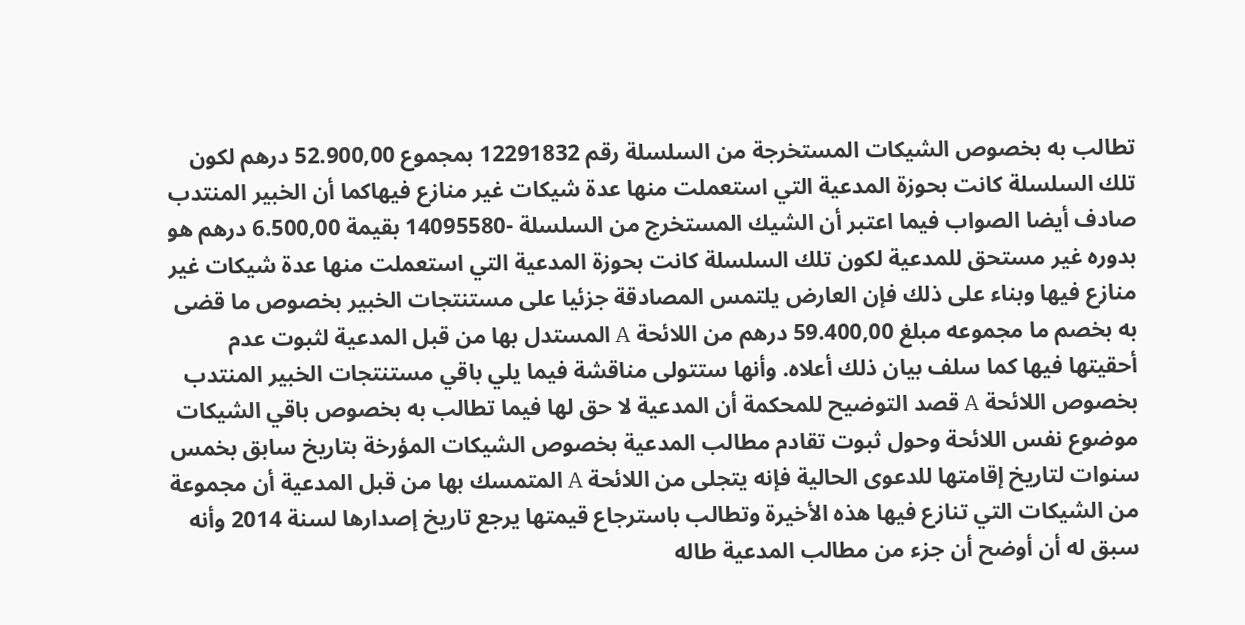تطالب به بخصوص الشيكات المستخرجة من السلسلة رقم 12291832 بمجموع 52.900,00 درهم لكون تلك السلسلة كانت بحوزة المدعية التي استعملت منها عدة شيكات غير منازع فيهاكما أن الخبير المنتدب صادف أيضا الصواب فيما اعتبر أن الشيك المستخرج من السلسلة -14095580 بقيمة 6.500,00 درهم هو بدوره غير مستحق للمدعية لكون تلك السلسلة كانت بحوزة المدعية التي استعملت منها عدة شيكات غير منازع فيها وبناء على ذلك فإن العارض يلتمس المصادقة جزئيا على مستنتجات الخبير بخصوص ما قضى به بخصم ما مجموعه مبلغ 59.400,00 درهم من اللائحة A المستدل بها من قبل المدعية لثبوت عدم أحقيتها فيها كما سلف بيان ذلك أعلاه. وأنها ستتولى مناقشة فيما يلي باقي مستنتجات الخبير المنتدب بخصوص اللائحة A قصد التوضيح للمحكمة أن المدعية لا حق لها فيما تطالب به بخصوص باقي الشيكات موضوع نفس اللائحة وحول ثبوت تقادم مطالب المدعية بخصوص الشيكات المؤرخة بتاريخ سابق بخمس سنوات لتاريخ إقامتها للدعوى الحالية فإنه يتجلى من اللائحة A المتمسك بها من قبل المدعية أن مجموعة من الشيكات التي تنازع فيها هذه الأخيرة وتطالب باسترجاع قيمتها يرجع تاريخ إصدارها لسنة 2014 وأنه سبق له أن أوضح أن جزء من مطالب المدعية طاله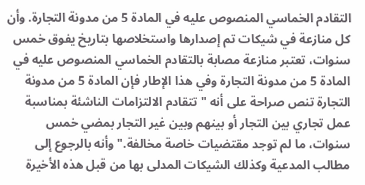التقادم الخماسي المنصوص عليه في المادة 5 من مدونة التجارة. وأن كل منازعة في شيكات تم إصدارها واستخلاصها بتاريخ يفوق خمس سنوات، تعتبر منازعة مصابة بالتقادم الخماسي المنصوص عليه في المادة 5 من مدونة التجارة وفي هذا الإطار فإن المادة 5 من مدونة التجارة تنص صراحة على أنه "تتقادم الالتزامات الناشئة بمناسبة عمل تجاري بين التجار أو بينهم وبين غير التجار بمضي خمس سنوات، ما لم توجد مقتضيات خاصة مخالفة." وأنه بالرجوع إلى مطالب المدعية وكذلك الشيكات المدلى بها من قبل هذه الأخيرة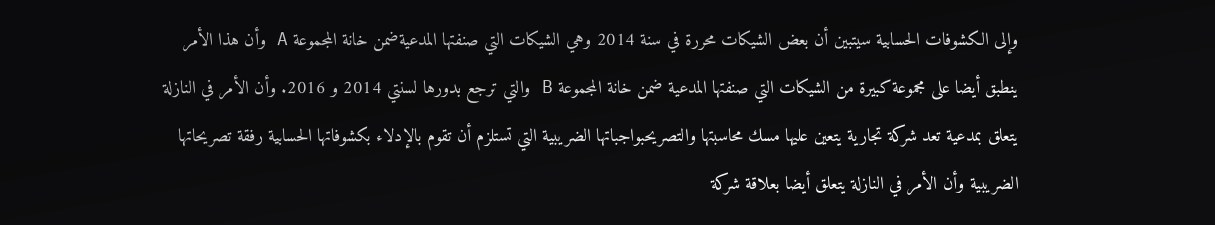وإلى الكشوفات الحسابية سيتبين أن بعض الشيكات محررة في سنة 2014 وهي الشيكات التي صنفتها المدعيةضمن خانة المجموعة A وأن هذا الأمر ينطبق أيضا على مجموعة كبيرة من الشيكات التي صنفتها المدعية ضمن خانة المجموعة B والتي ترجع بدورها لسنتي 2014 و 2016. وأن الأمر في النازلة يتعلق بمدعية تعد شركة تجارية يتعين عليها مسك محاسبتها والتصريحبواجباتها الضريبية التي تستلزم أن تقوم بالإدلاء بكشوفاتها الحسابية رفقة تصريحاتها الضريبية وأن الأمر في النازلة يتعلق أيضا بعلاقة شركة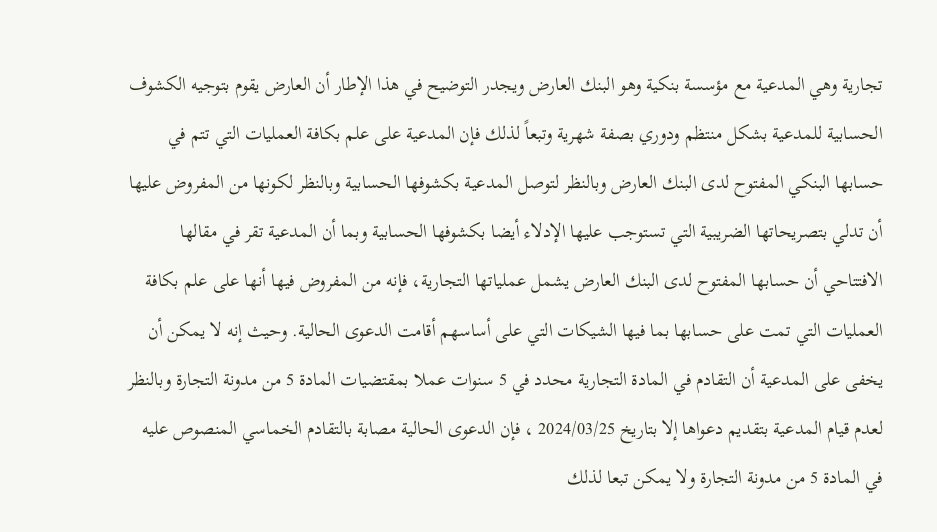تجارية وهي المدعية مع مؤسسة بنكية وهو البنك العارض ويجدر التوضيح في هذا الإطار أن العارض يقوم بتوجيه الكشوف الحسابية للمدعية بشكل منتظم ودوري بصفة شهرية وتبعاً لذلك فإن المدعية على علم بكافة العمليات التي تتم في حسابها البنكي المفتوح لدى البنك العارض وبالنظر لتوصل المدعية بكشوفها الحسابية وبالنظر لكونها من المفروض عليها أن تدلي بتصريحاتها الضريبية التي تستوجب عليها الإدلاء أيضا بكشوفها الحسابية وبما أن المدعية تقر في مقالها الافتتاحي أن حسابها المفتوح لدى البنك العارض يشمل عملياتها التجارية، فإنه من المفروض فيها أنها على علم بكافة العمليات التي تمت على حسابها بما فيها الشيكات التي على أساسهم أقامت الدعوى الحالية. وحيث إنه لا يمكن أن يخفى على المدعية أن التقادم في المادة التجارية محدد في 5 سنوات عملا بمقتضيات المادة 5 من مدونة التجارة وبالنظر لعدم قيام المدعية بتقديم دعواها إلا بتاريخ 2024/03/25 ، فإن الدعوى الحالية مصابة بالتقادم الخماسي المنصوص عليه في المادة 5 من مدونة التجارة ولا يمكن تبعا لذلك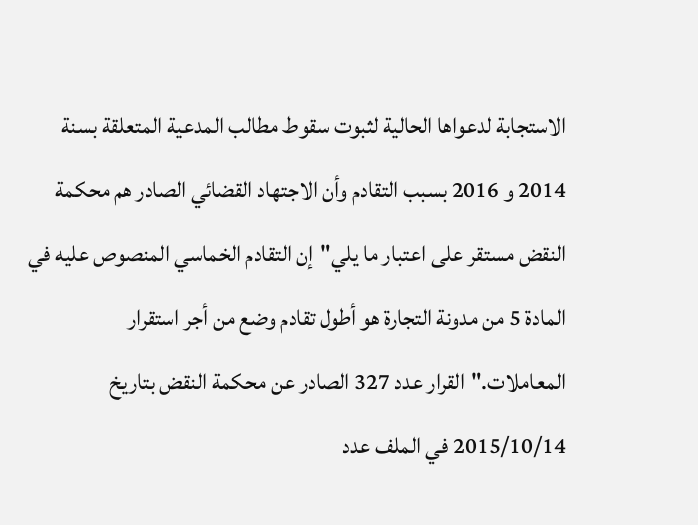الاستجابة لدعواها الحالية لثبوت سقوط مطالب المدعية المتعلقة بسنة 2014 و 2016 بسبب التقادم وأن الاجتهاد القضائي الصادر هم محكمة النقض مستقر على اعتبار ما يلي"إن التقادم الخماسي المنصوص عليه في المادة 5 من مدونة التجارة هو أطول تقادم وضع من أجر استقرار المعاملات."القرار عدد 327 الصادر عن محكمة النقض بتاريخ 2015/10/14 في الملف عدد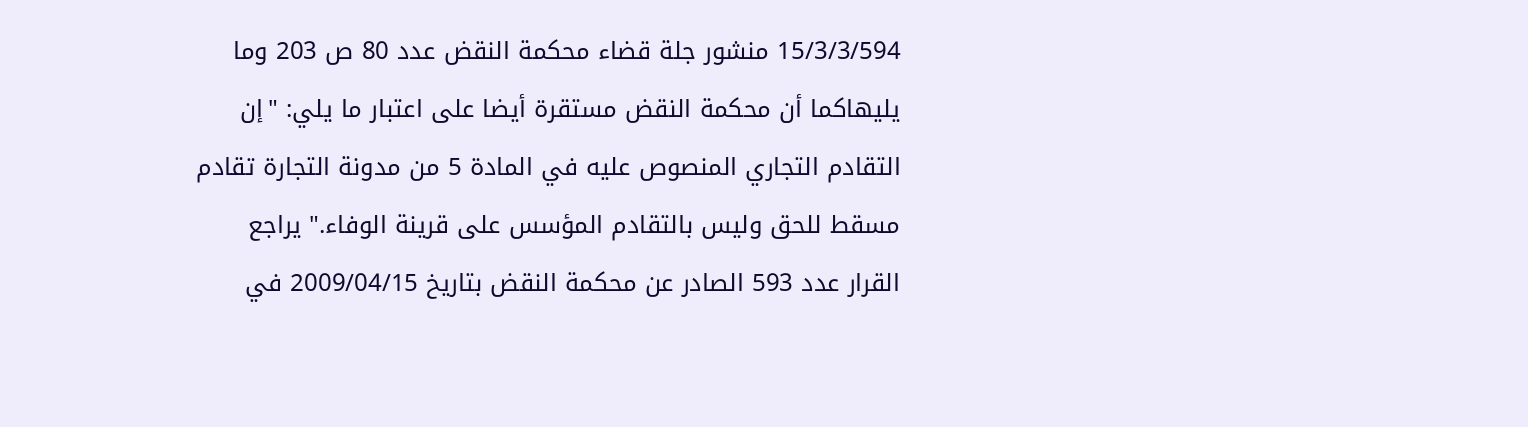15/3/3/594 منشور جلة قضاء محكمة النقض عدد 80 ص 203 وما يليهاكما أن محكمة النقض مستقرة أيضا على اعتبار ما يلي: "إن التقادم التجاري المنصوص عليه في المادة 5 من مدونة التجارة تقادم مسقط للحق وليس بالتقادم المؤسس على قرينة الوفاء." يراجع القرار عدد 593 الصادر عن محكمة النقض بتاريخ 2009/04/15 في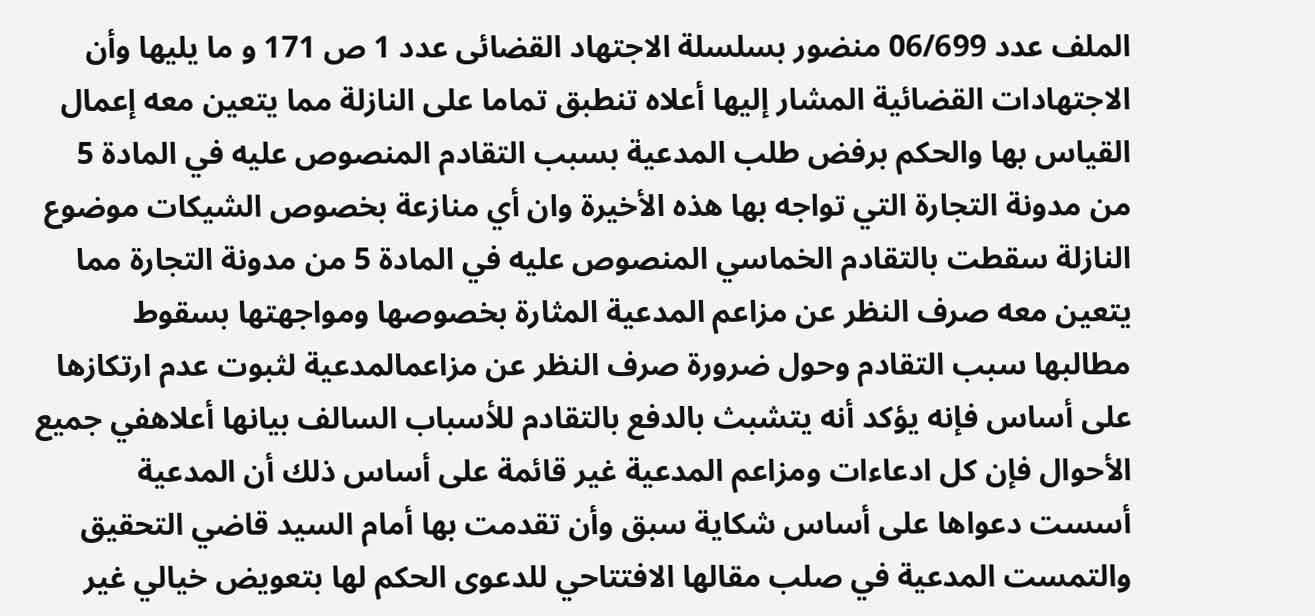الملف عدد 06/699 منضور بسلسلة الاجتهاد القضائى عدد 1 ص 171 و ما يليها وأن الاجتهادات القضائية المشار إليها أعلاه تنطبق تماما على النازلة مما يتعين معه إعمال القياس بها والحكم برفض طلب المدعية بسبب التقادم المنصوص عليه في المادة 5 من مدونة التجارة التي تواجه بها هذه الأخيرة وان أي منازعة بخصوص الشيكات موضوع النازلة سقطت بالتقادم الخماسي المنصوص عليه في المادة 5 من مدونة التجارة مما يتعين معه صرف النظر عن مزاعم المدعية المثارة بخصوصها ومواجهتها بسقوط مطالبها سبب التقادم وحول ضرورة صرف النظر عن مزاعمالمدعية لثبوت عدم ارتكازها على أساس فإنه يؤكد أنه يتشبث بالدفع بالتقادم للأسباب السالف بيانها أعلاهفي جميع الأحوال فإن كل ادعاءات ومزاعم المدعية غير قائمة على أساس ذلك أن المدعية أسست دعواها على أساس شكاية سبق وأن تقدمت بها أمام السيد قاضي التحقيق والتمست المدعية في صلب مقالها الافتتاحي للدعوى الحكم لها بتعويض خيالي غير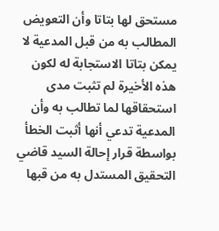مستحق لها بتاتا وأن التعويض المطالب به من قبل المدعية لا يمكن بتاتا الاستجابة له لكون هذه الأخيرة لم تثبت مدى استحقاقها لما تطالب به وأن المدعية تدعي أنها أثبت الخطأ بواسطة قرار إحالة السيد قاضي التحقيق المستدل به من قبها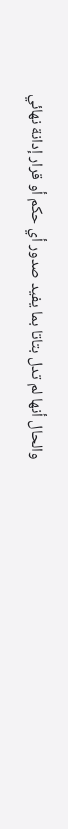والحال أنها لم تدل بتاتا بما يفيد صدور أي حكم أو قرار إدانة نهائي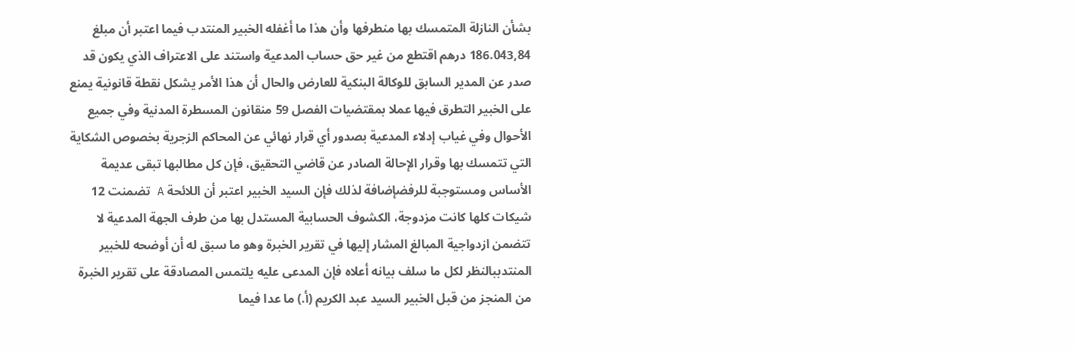بشأن النازلة المتمسك بها منطرفها وأن هذا ما أغفله الخبير المنتدب فيما اعتبر أن مبلغ 186.043,84 درهم اقتطع من غير حق حساب المدعية واستند على الاعتراف الذي يكون قد صدر عن المدير السابق للوكالة البنكية للعارض والحال أن هذا الأمر يشكل نقطة قانونية يمنع على الخبير التطرق فيها عملا بمقتضيات الفصل 59 منقانون المسطرة المدنية وفي جميع الأحوال وفي غياب إدلاء المدعية بصدور أي قرار نهائي عن المحاكم الزجرية بخصوص الشكاية التي تتمسك بها وقرار الإحالة الصادر عن قاضي التحقيق، فإن كل مطالبها تبقى عديمة الأساس ومستوجبة للرفضإضافة لذلك فإن السيد الخبير اعتبر أن اللائحة A تضمنت 12 شيكات كلها كانت مزدوجة، الكشوف الحسابية المستدل بها من طرف الجهة المدعية لا تتضمن ازدواجية المبالغ المشار إليها في تقرير الخبرة وهو ما سبق له أن أوضحه للخبير المنتدببالنظر لكل ما سلف بيانه أعلاه فإن المدعى عليه يلتمس المصادقة على تقرير الخبرة من المنجز من قبل الخبير السيد عبد الكريم (أ.) ما عدا فيما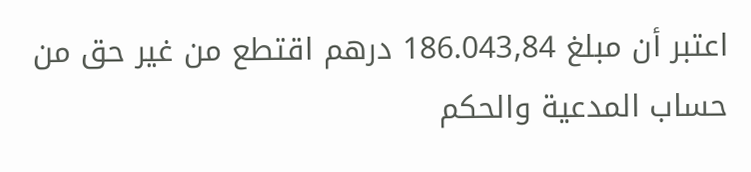اعتبر أن مبلغ 186.043,84 درهم اقتطع من غير حق من حساب المدعية والحكم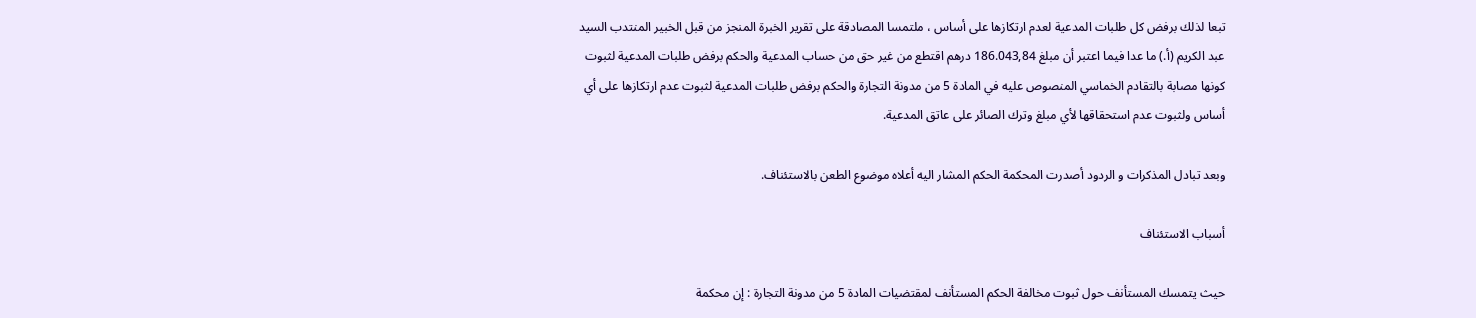تبعا لذلك برفض كل طلبات المدعية لعدم ارتكازها على أساس ، ملتمسا المصادقة على تقرير الخبرة المنجز من قبل الخبير المنتدب السيد عبد الكريم (أ.) ما عدا فيما اعتبر أن مبلغ 186.043,84 درهم اقتطع من غير حق من حساب المدعية والحكم برفض طلبات المدعية لثبوت كونها مصابة بالتقادم الخماسي المنصوص عليه في المادة 5 من مدونة التجارة والحكم برفض طلبات المدعية لثبوت عدم ارتكازها على أي أساس ولثبوت عدم استحقاقها لأي مبلغ وترك الصائر على عاتق المدعية.

وبعد تبادل المذكرات و الردود أصدرت المحكمة الحكم المشار اليه أعلاه موضوع الطعن بالاستئناف.

أسباب الاستئناف

حيث يتمسك المستأنف حول ثبوت مخالفة الحكم المستأنف لمقتضيات المادة 5 من مدونة التجارة : إن محكمة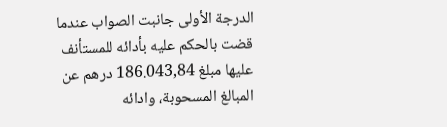الدرجة الأولى جانبت الصواب عندما قضت بالحكم عليه بأدائه للمستأنف عليها مبلغ 186.043,84 درهم عن المبالغ المسحوبة، وادائه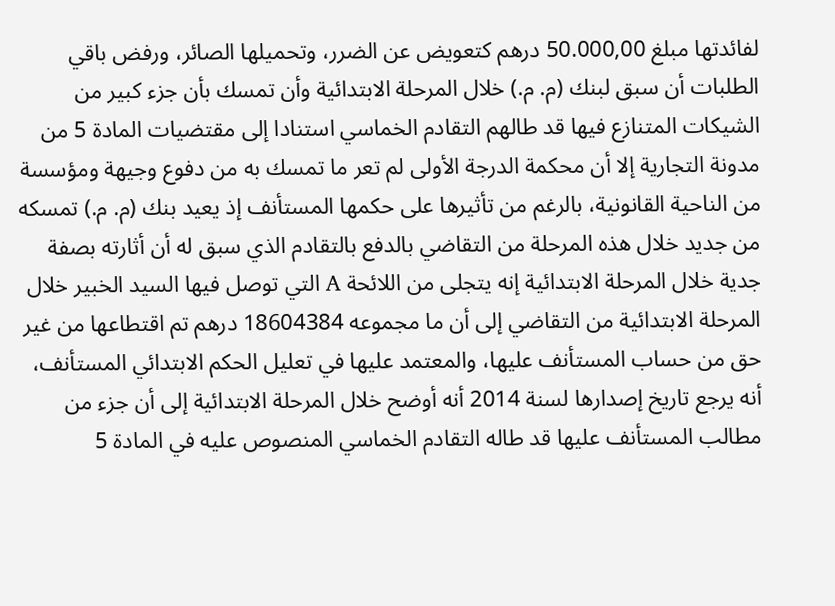لفائدتها مبلغ 50.000,00 درهم كتعويض عن الضرر، وتحميلها الصائر، ورفض باقي الطلبات أن سبق لبنك (م. م.) خلال المرحلة الابتدائية وأن تمسك بأن جزء كبير من الشيكات المتنازع فيها قد طالهم التقادم الخماسي استنادا إلى مقتضيات المادة 5 من مدونة التجارية إلا أن محكمة الدرجة الأولى لم تعر ما تمسك به من دفوع وجيهة ومؤسسة من الناحية القانونية، بالرغم من تأثيرها على حكمها المستأنف إذ يعيد بنك (م. م.) تمسكه من جديد خلال هذه المرحلة من التقاضي بالدفع بالتقادم الذي سبق له أن أثارته بصفة جدية خلال المرحلة الابتدائية إنه يتجلى من اللائحة A التي توصل فيها السيد الخبير خلال المرحلة الابتدائية من التقاضي إلى أن ما مجموعه 18604384 درهم تم اقتطاعها من غير حق من حساب المستأنف عليها، والمعتمد عليها في تعليل الحكم الابتدائي المستأنف، أنه يرجع تاريخ إصدارها لسنة 2014 أنه أوضح خلال المرحلة الابتدائية إلى أن جزء من مطالب المستأنف عليها قد طاله التقادم الخماسي المنصوص عليه في المادة 5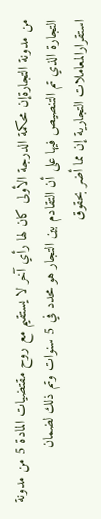من مدونة التجارةإن محكمة الدرجة الأولى كان لها رأي آخر لا يستقيم مع روح مقتضيات المادة 5 من مدونة التجارة الذي تم التنصيص فيها على أن التقادم بين التجار هو محدد في 5 سنوات وتم ذلك لضمان استقرارالمعاملات التجارية إن مما أضر بحقوق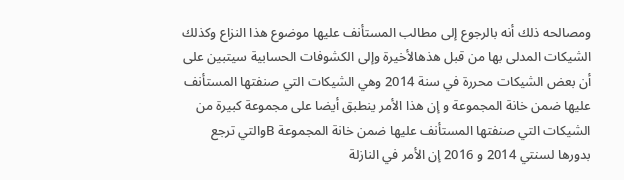ومصالحه ذلك أنه بالرجوع إلى مطالب المستأنف عليها موضوع هذا النزاع وكذلك الشيكات المدلى بها من قبل هذهالأخيرة وإلى الكشوفات الحسابية سيتبين على أن بعض الشيكات محررة في سنة 2014 وهي الشيكات التي صنفتها المستأنف عليها ضمن خانة المجموعة و إن هذا الأمر ينطبق أيضا على مجموعة كبيرة من الشيكات التي صنفتها المستأنف عليها ضمن خانة المجموعة Bوالتي ترجع بدورها لسنتي 2014 و 2016 إن الأمر في النازلة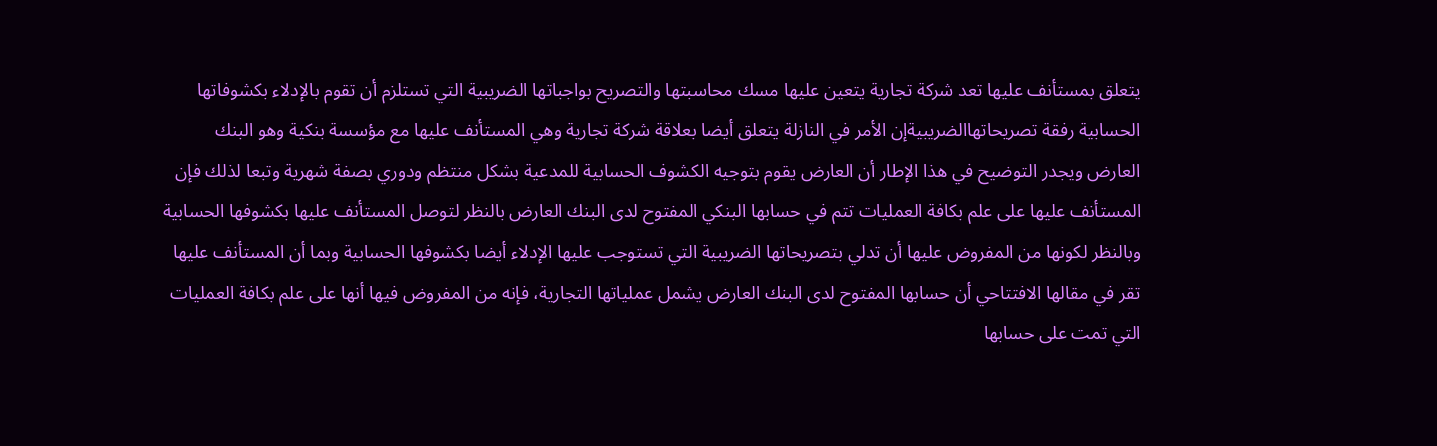يتعلق بمستأنف عليها تعد شركة تجارية يتعين عليها مسك محاسبتها والتصريح بواجباتها الضريبية التي تستلزم أن تقوم بالإدلاء بكشوفاتها الحسابية رفقة تصريحاتهاالضريبيةإن الأمر في النازلة يتعلق أيضا بعلاقة شركة تجارية وهي المستأنف عليها مع مؤسسة بنكية وهو البنك العارض ويجدر التوضيح في هذا الإطار أن العارض يقوم بتوجيه الكشوف الحسابية للمدعية بشكل منتظم ودوري بصفة شهرية وتبعا لذلك فإن المستأنف عليها على علم بكافة العمليات تتم في حسابها البنكي المفتوح لدى البنك العارض بالنظر لتوصل المستأنف عليها بكشوفها الحسابية وبالنظر لكونها من المفروض عليها أن تدلي بتصريحاتها الضريبية التي تستوجب عليها الإدلاء أيضا بكشوفها الحسابية وبما أن المستأنف عليها تقر في مقالها الافتتاحي أن حسابها المفتوح لدى البنك العارض يشمل عملياتها التجارية، فإنه من المفروض فيها أنها على علم بكافة العمليات التي تمت على حسابها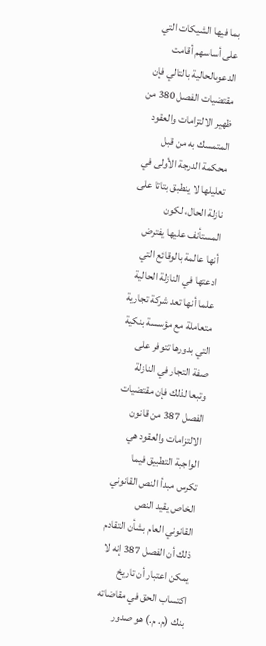بما فيها الشيكات التي على أساسهم أقامت الدعوىالحالية بالتالي فإن مقتضيات الفصل 380 من ظهير الالتزامات والعقود المتمسك به من قبل محكمة الدرجة الأولى في تعليلها لا ينطبق بتاتا على نازلة الحال، لكون المستأنف عليها يفترض أنها عالمة بالوقائع التي ادعتها في النازلة الحالية علما أنها تعد شركة تجارية متعاملة مع مؤسسة بنكية التي بدورها تتوفر على صفة التجار في النازلة وتبعا لذلك فإن مقتضيات الفصل 387 من قانون الالتزامات والعقود هي الواجبة التطبيق فيما تكرس مبدأ النص القانوني الخاص يقيد النص القانوني العام بشأن التقادم ذلك أن الفصل 387 إنه لا يمكن اعتبار أن تاريخ اكتساب الحق في مقاضاته بنك (م. م.) هو صدور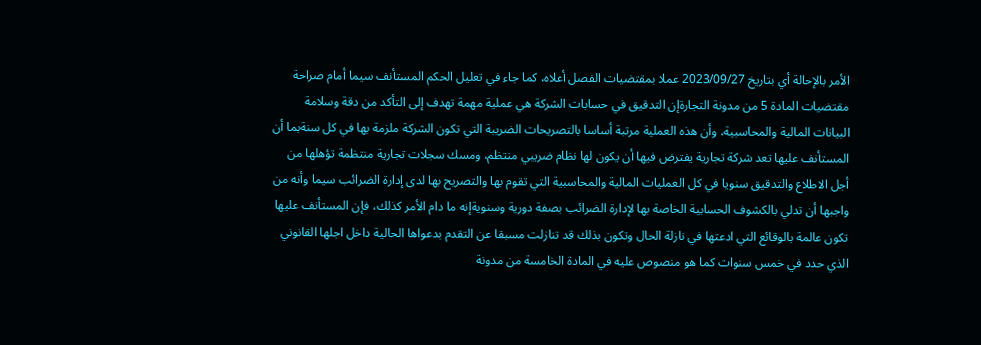الأمر بالإحالة أي بتاريخ 2023/09/27 عملا بمقتضيات الفصل أعلاه، كما جاء في تعليل الحكم المستأنف سيما أمام صراحة مقتضيات المادة 5 من مدونة التجارةإن التدقيق في حسابات الشركة هي عملية مهمة تهدف إلى التأكد من دقة وسلامة البيانات المالية والمحاسبية، وأن هذه العملية مرتبة أساسا بالتصريحات الضريبة التي تكون الشركة ملزمة بها في كل سنةبما أن المستأنف عليها تعد شركة تجارية يفترض فيها أن يكون لها نظام ضريبي منتظم، ومسك سجلات تجارية منتظمة تؤهلها من أجل الاطلاع والتدقيق سنويا في كل العمليات المالية والمحاسبية التي تقوم بها والتصريح بها لدى إدارة الضرائب سيما وأنه من واجبها أن تدلي بالكشوف الحسابية الخاصة بها لإدارة الضرائب بصفة دورية وسنويةإنه ما دام الأمر كذلك، فإن المستأنف عليها تكون عالمة بالوقائع التي ادعتها في نازلة الحال وتكون بذلك قد تنازلت مسبقا عن التقدم بدعواها الحالية داخل اجلها القانوني الذي حدد في خمس سنوات كما هو منصوص عليه في المادة الخامسة من مدونة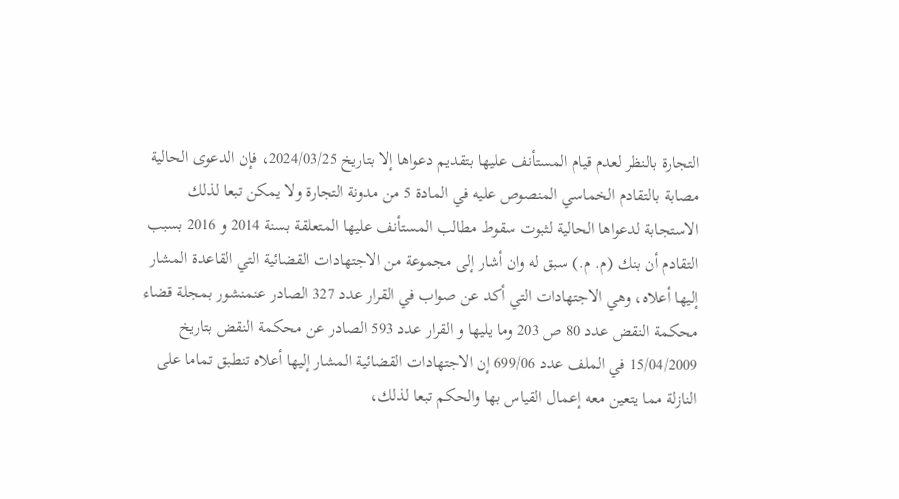التجارة بالنظر لعدم قيام المستأنف عليها بتقديم دعواها إلا بتاريخ 2024/03/25، فإن الدعوى الحالية مصابة بالتقادم الخماسي المنصوص عليه في المادة 5 من مدونة التجارة ولا يمكن تبعا لذلك الاستجابة لدعواها الحالية لثبوت سقوط مطالب المستأنف عليها المتعلقة بسنة 2014 و 2016 بسبب التقادم أن بنك (م. م.) سبق له وان أشار إلى مجموعة من الاجتهادات القضائية التي القاعدة المشار إليها أعلاه، وهي الاجتهادات التي أكد عن صواب في القرار عدد 327 الصادر عنمنشور بمجلة قضاء محكمة النقض عدد 80 ص 203 وما يليها و القرار عدد 593 الصادر عن محكمة النقض بتاريخ 15/04/2009 في الملف عدد 699/06 إن الاجتهادات القضائية المشار إليها أعلاه تنطبق تماما على النازلة مما يتعين معه إعمال القياس بها والحكم تبعا لذلك،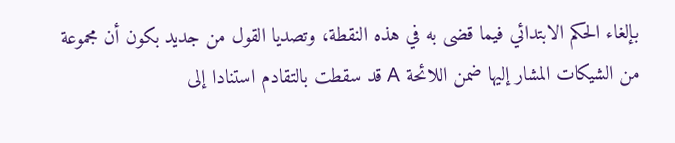بإلغاء الحكم الابتدائي فيما قضى به في هذه النقطة، وتصديا القول من جديد بكون أن مجموعة من الشيكات المشار إليها ضمن اللائحة A قد سقطت بالتقادم استنادا إلى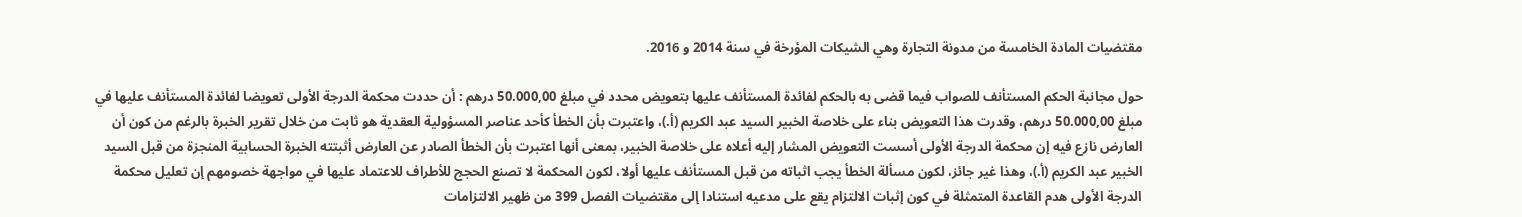مقتضيات المادة الخامسة من مدونة التجارة وهي الشيكات المؤرخة في سنة 2014 و 2016.

حول مجانبة الحكم المستأنف للصواب فيما قضى به بالحكم لفائدة المستأنف عليها بتعويض محدد في مبلغ 50.000,00 درهم : أن حددت محكمة الدرجة الأولى تعويضا لفائدة المستأنف عليها في مبلغ 50.000,00 درهم، وقدرت هذا التعويض بناء على خلاصة الخبير السيد عبد الكريم (أ.)، واعتبرت بأن الخطأ كأحد عناصر المسؤولية العقدية هو ثابت من خلال تقرير الخبرة بالرغم من كون أن العارض نازع فيه إن محكمة الدرجة الأولى أسست التعويض المشار إليه أعلاه على خلاصة الخبير، بمعنى أنها اعتبرت بأن الخطأ الصادر عن العارض أثبتته الخبرة الحسابية المنجزة من قبل السيد الخبير عبد الكريم (أ.)، وهذا غير جائز، لكون مسألة الخطأ يجب اثباته من قبل المستأنف عليها أولا، لكون المحكمة لا تصنع الحجج للأطراف للاعتماد عليها في مواجهة خصومهم إن تعليل محكمة الدرجة الأولى هدم القاعدة المتمثلة في كون إثبات الالتزام يقع على مدعيه استنادا إلى مقتضيات الفصل 399 من ظهير الالتزامات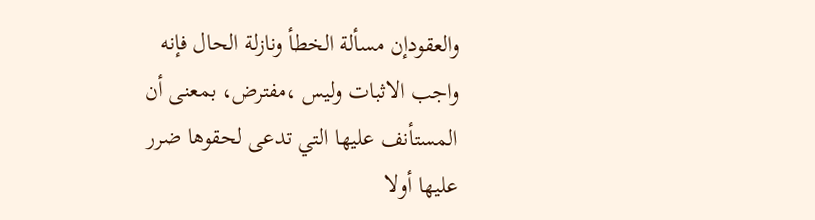والعقودإن مسألة الخطأ ونازلة الحال فإنه واجب الاثبات وليس ،مفترض، بمعنى أن المستأنف عليها التي تدعى لحقوها ضرر عليها أولا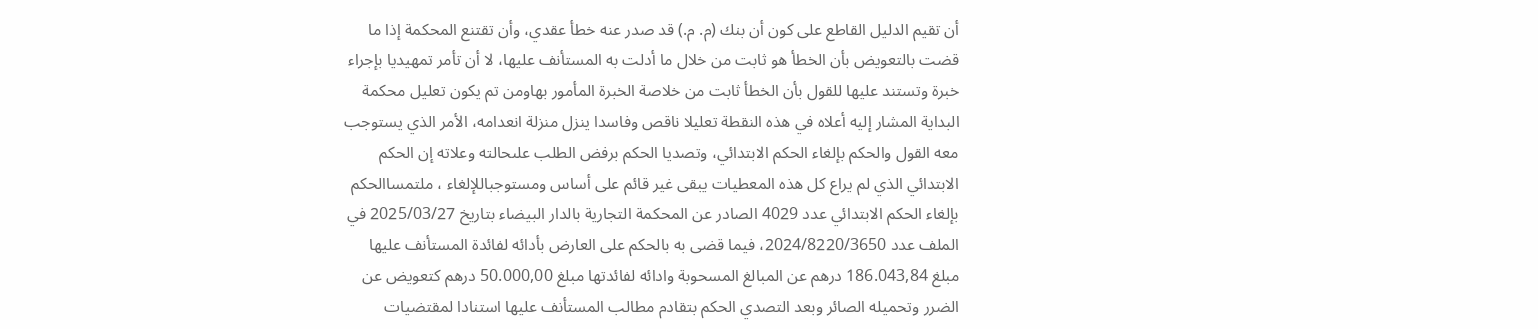أن تقيم الدليل القاطع على كون أن بنك (م. م.) قد صدر عنه خطأ عقدي، وأن تقتنع المحكمة إذا ما قضت بالتعويض بأن الخطأ هو ثابت من خلال ما أدلت به المستأنف عليها، لا أن تأمر تمهيديا بإجراء خبرة وتستند عليها للقول بأن الخطأ ثابت من خلاصة الخبرة المأمور بهاومن تم يكون تعليل محكمة البداية المشار إليه أعلاه في هذه النقطة تعليلا ناقص وفاسدا ينزل منزلة انعدامه، الأمر الذي يستوجب معه القول والحكم بإلغاء الحكم الابتدائي، وتصديا الحكم برفض الطلب علىحالته وعلاته إن الحكم الابتدائي الذي لم يراع كل هذه المعطيات يبقى غير قائم على أساس ومستوجباللإلغاء ، ملتمساالحكم بإلغاء الحكم الابتدائي عدد 4029 الصادر عن المحكمة التجارية بالدار البيضاء بتاريخ 2025/03/27 في الملف عدد 2024/8220/3650، فيما قضى به بالحكم على العارض بأدائه لفائدة المستأنف عليها مبلغ 186.043,84 درهم عن المبالغ المسحوبة وادائه لفائدتها مبلغ 50.000,00 درهم كتعويض عن الضرر وتحميله الصائر وبعد التصدي الحكم بتقادم مطالب المستأنف عليها استنادا لمقتضيات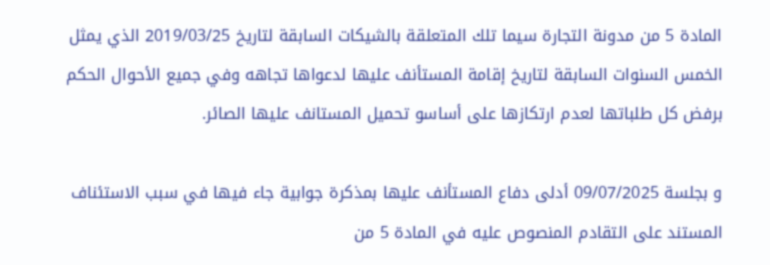المادة 5 من مدونة التجارة سيما تلك المتعلقة بالشيكات السابقة لتاريخ 2019/03/25 الذي يمثل الخمس السنوات السابقة لتاريخ إقامة المستأنف عليها لدعواها تجاهه وفي جميع الأحوال الحكم برفض كل طلباتها لعدم ارتكازها على أساسو تحميل المستانف عليها الصائر.

و بجلسة 09/07/2025 أدلى دفاع المستأنف عليها بمذكرة جوابية جاء فيها في سبب الاستئناف المستند على التقادم المنصوص عليه في المادة 5 من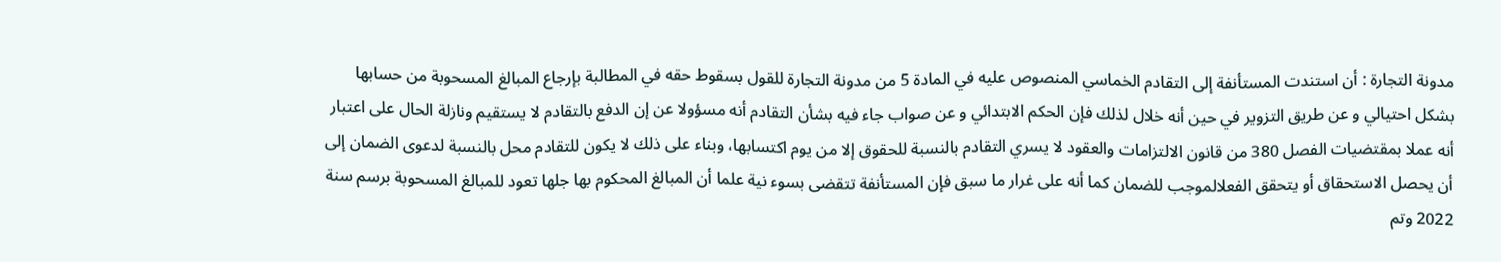مدونة التجارة : أن استندت المستأنفة إلى التقادم الخماسي المنصوص عليه في المادة 5 من مدونة التجارة للقول بسقوط حقه في المطالبة بإرجاع المبالغ المسحوبة من حسابها بشكل احتيالي و عن طريق التزوير في حين أنه خلال لذلك فإن الحكم الابتدائي و عن صواب جاء فيه بشأن التقادم أنه مسؤولا عن إن الدفع بالتقادم لا يستقيم ونازلة الحال على اعتبار أنه عملا بمقتضيات الفصل 380 من قانون الالتزامات والعقود لا يسري التقادم بالنسبة للحقوق إلا من يوم اكتسابها، وبناء على ذلك لا يكون للتقادم محل بالنسبة لدعوى الضمان إلى أن يحصل الاستحقاق أو يتحقق الفعلالموجب للضمان كما أنه على غرار ما سبق فإن المستأنفة تتقضى بسوء نية علما أن المبالغ المحكوم بها جلها تعود للمبالغ المسحوبة برسم سنة 2022 وتم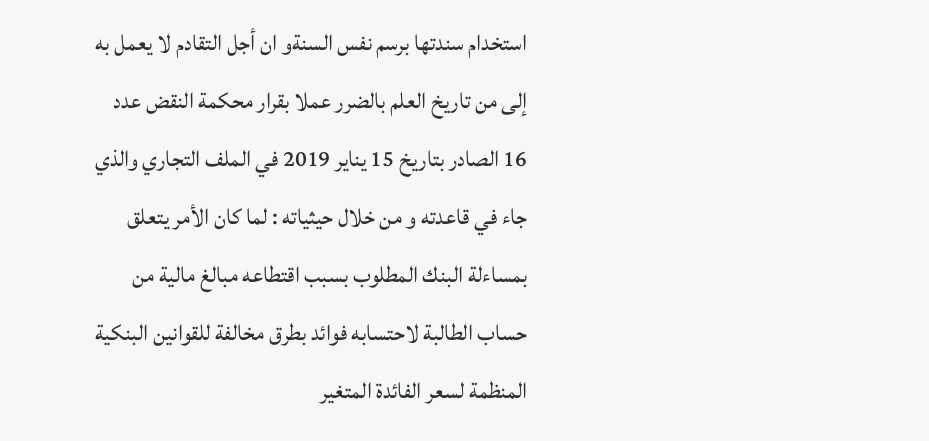استخدام سندتها برسم نفس السنةو ان أجل التقادم لا يعمل به إلى من تاريخ العلم بالضرر عملا بقرار محكمة النقض عدد 16 الصادر بتاريخ 15 يناير 2019 في الملف التجاري والذي جاء في قاعدته و من خلال حيثياته : لما كان الأمر يتعلق بمساءلة البنك المطلوب بسبب اقتطاعه مبالغ مالية من حساب الطالبة لاحتسابه فوائد بطرق مخالفة للقوانين البنكية المنظمة لسعر الفائدة المتغير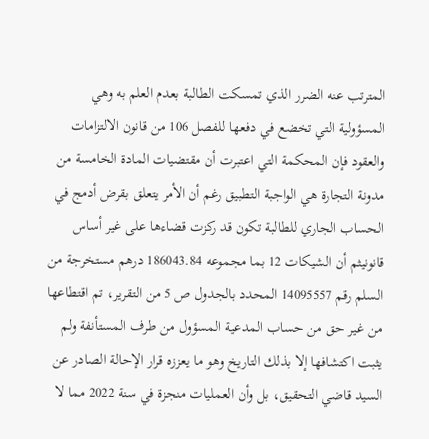المترتب عنه الضرر الذي تمسكت الطالبة بعدم العلم به وهي المسؤولية التي تخضع في دفعها للفصل 106 من قانون الالتزامات والعقود فإن المحكمة التي اعتبرت أن مقتضيات المادة الخامسة من مدونة التجارة هي الواجبة التطبيق رغم أن الأمر يتعلق بقرض أدمج في الحساب الجاري للطالبة تكون قد ركزت قضاءها على غير أساس قانونيثم أن الشيكات 12 بما مجموعه 186043.84 درهم مستخرجة من السلم رقم 14095557 المحدد بالجدول ص 5 من التقرير، تم اقتطاعها من غير حق من حساب المدعية المسؤول من طرف المستأنفة ولم يثبت اكتشافها إلا بذلك التاريخ وهو ما يعززه قرار الإحالة الصادر عن السيد قاضي التحقيق، بل وأن العمليات منجزة في سنة 2022 مما لا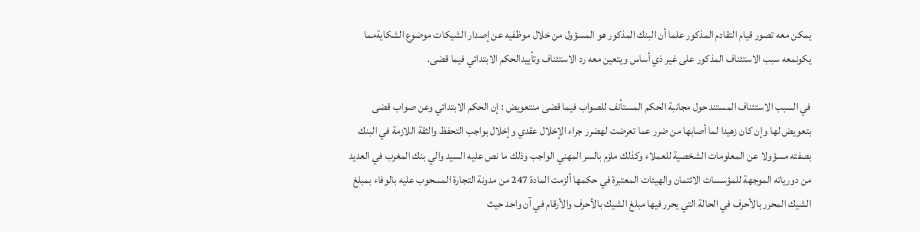يمكن معه تصور قيام التقادم المذكور علما أن البنك المذكور هو المسؤول من خلال موظفيه عن إصدار الشيكات موضوع الشكايةمما يكونمعه سبب الاستئناف المذكور على غير ذي أساس ويتعين معه رد الاستئناف وتأييدالحكم الابتدائي فيما قضى.

في السبب الاستئناف المستند حول مجانبة الحكم المستأنف للصواب فيما قضى منتعويض : إن الحكم الابتدائي وعن صواب قضى بتعويض لها وإن كان زهيدا لما أصابها من ضرر عما تعرضت لهضرر جراء الإخلال عقدي وإخلال بواجب التحفظ والثقة اللازمة في البنك بصفته مسؤولا عن المعلومات الشخصية للعملاء وكذلك ملزم بالسر المهني الواجب وذلك ما نص عليه السيد والي بنك المغرب في العديد من دورياته الموجهة للمؤسسات الائتمان والهيئات المعتبرة في حكمها ألزمت المادة 247 من مدونة التجارة المسحوب عليه بالوفاء بمبلغ الشيك المحرر بالأحرف في الحالة التي يحرر فيها مبلغ الشيك بالأحرف والأرقام في آن واحد حيث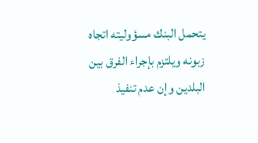يتحمل البنك مسؤوليته اتجاه زبونه ويلتزم بإجراء الفرق بين البلدين وإن عدم تنفيذ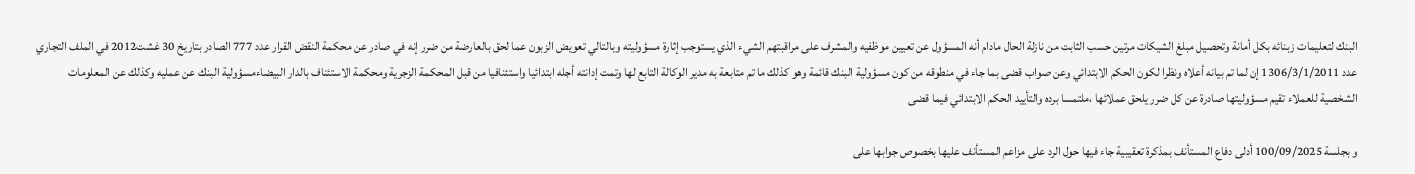البنك لتعليمات زبنائه بكل أمانة وتحصيل مبلغ الشيكات مرتين حسب الثابت من نازلة الحال مادام أنه المسؤول عن تعيين موظفيه والمشرف على مراقبتهم الشيء الذي يستوجب إثارة مسؤوليته وبالتالي تعويض الزبون عما لحق بالعارضة من ضرر إنه في صادر عن محكمة النقض القرار عدد 777 الصادر بتاريخ 30 غشت2012 في الملف التجاري عدد 1306/3/1/2011 إن لما تم بيانه أعلاه ونظرا لكون الحكم الابتدائي وعن صواب قضى بما جاء في منطوقه من كون مسؤولية البنك قائمة وهو كذلك ما تم متابعة به مدير الوكالة التابع لها وتمت إدانته أجله ابتدائيا واستئنافيا من قبل المحكمة الزجرية ومحكمة الاستئناف بالدار البيضاءمسؤولية البنك عن عمليه وكذلك عن المعلومات الشخصية للعملاء تقيم مسؤوليتها صادرة عن كل ضرر يلحق عملائها ،ملتمسا برده والتأييد الحكم الابتدائي فيما قضى

و بجلسة 100/09/2025 أدلى دفاع المستأنف بمذكرة تعقيبية جاء فيها حول الرد على مزاعم المستأنف عليها بخصوص جوابها على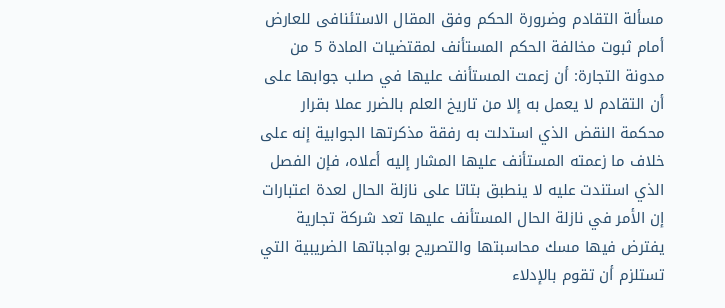مسألة التقادم وضرورة الحكم وفق المقال الاستئنافى للعارض أمام ثبوت مخالفة الحكم المستأنف لمقتضيات المادة 5 من مدونة التجارة: أن زعمت المستأنف عليها في صلب جوابها على أن التقادم لا يعمل به إلا من تاريخ العلم بالضرر عملا بقرار محكمة النقض الذي استدلت به رفقة مذكرتها الجوابية إنه على خلاف ما زعمته المستأنف عليها المشار إليه أعلاه، فإن الفصل الذي استندت عليه لا ينطبق بتاتا على نازلة الحال لعدة اعتبارات إن الأمر في نازلة الحال المستأنف عليها تعد شركة تجارية يفترض فيها مسك محاسبتها والتصريح بواجباتها الضريبية التي تستلزم أن تقوم بالإدلاء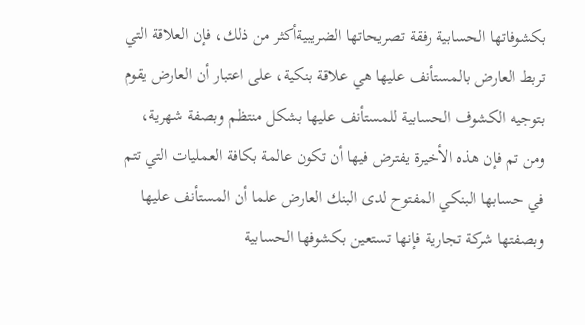بكشوفاتها الحسابية رفقة تصريحاتها الضريبيةأكثر من ذلك، فإن العلاقة التي تربط العارض بالمستأنف عليها هي علاقة بنكية، على اعتبار أن العارض يقوم بتوجيه الكشوف الحسابية للمستأنف عليها بشكل منتظم وبصفة شهرية، ومن تم فإن هذه الأخيرة يفترض فيها أن تكون عالمة بكافة العمليات التي تتم في حسابها البنكي المفتوح لدى البنك العارض علما أن المستأنف عليها وبصفتها شركة تجارية فإنها تستعين بكشوفها الحسابية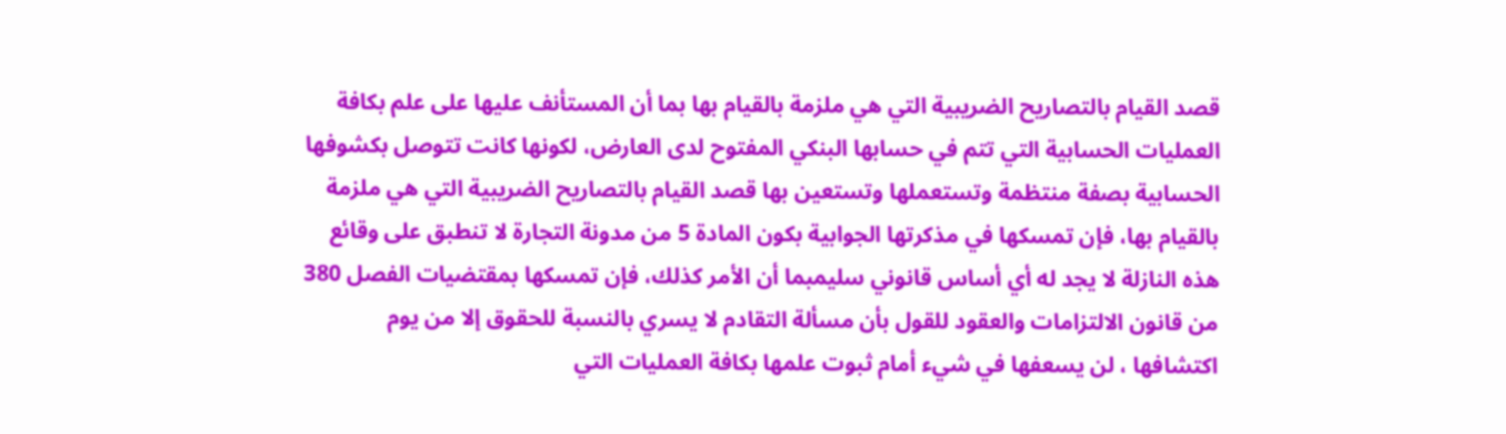قصد القيام بالتصاريح الضريبية التي هي ملزمة بالقيام بها بما أن المستأنف عليها على علم بكافة العمليات الحسابية التي تتم في حسابها البنكي المفتوح لدى العارض، لكونها كانت تتوصل بكشوفها الحسابية بصفة منتظمة وتستعملها وتستعين بها قصد القيام بالتصاريح الضريبية التي هي ملزمة بالقيام بها، فإن تمسكها في مذكرتها الجوابية بكون المادة 5 من مدونة التجارة لا تنطبق على وقائع هذه النازلة لا يجد له أي أساس قانوني سليمبما أن الأمر كذلك، فإن تمسكها بمقتضيات الفصل 380 من قانون الالتزامات والعقود للقول بأن مسألة التقادم لا يسري بالنسبة للحقوق إلا من يوم اكتشافها ، لن يسعفها في شيء أمام ثبوت علمها بكافة العمليات التي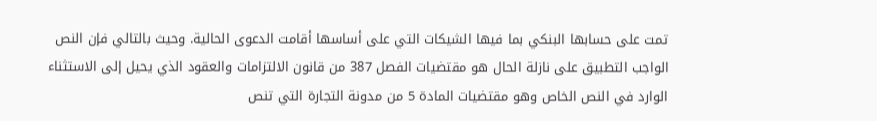تمت على حسابها البنكي بما فيها الشيكات التي على أساسها أقامت الدعوى الحالية. وحيث بالتالي فإن النص الواجب التطبيق على نازلة الحال هو مقتضيات الفصل 387 من قانون الالتزامات والعقود الذي يحيل إلى الاستثناء الوارد في النص الخاص وهو مقتضيات المادة 5 من مدونة التجارة التي تنص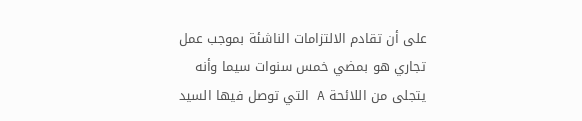على أن تقادم الالتزامات الناشئة بموجب عمل تجاري هو بمضي خمس سنوات سيما وأنه يتجلى من اللائحة A التي توصل فيها السيد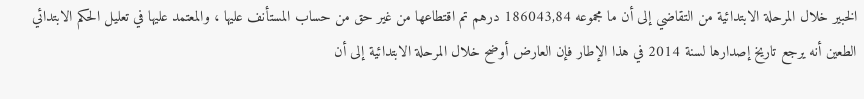الخبير خلال المرحلة الابتدائية من التقاضي إلى أن ما مجموعه 186043,84 درهم تم اقتطاعها من غير حق من حساب المستأنف عليها ، والمعتمد عليها في تعليل الحكم الابتدائي الطعين أنه يرجع تاريخ إصدارها لسنة 2014 في هذا الإطار فإن العارض أوضح خلال المرحلة الابتدائية إلى أن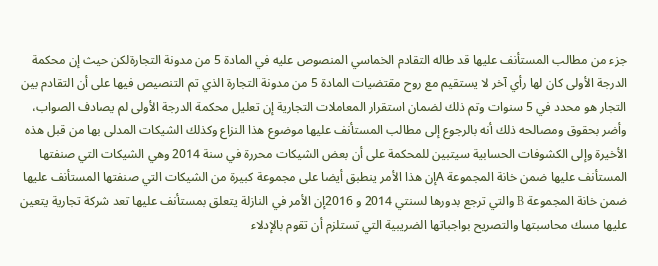جزء من مطالب المستأنف عليها قد طاله التقادم الخماسي المنصوص عليه في المادة 5 من مدونة التجارةلكن حيث إن محكمة الدرجة الأولى كان لها رأي آخر لا يستقيم مع روح مقتضيات المادة 5 من مدونة التجارة الذي تم التنصيص فيها على أن التقادم بين التجار هو محدد في 5 سنوات وتم ذلك لضمان استقرار المعاملات التجارية إن تعليل محكمة الدرجة الأولى لم يصادف الصواب، وأضر بحقوق ومصالحه ذلك أنه بالرجوع إلى مطالب المستأنف عليها موضوع هذا النزاع وكذلك الشيكات المدلى بها من قبل هذه الأخيرة وإلى الكشوفات الحسابية سيتبين للمحكمة على أن بعض الشيكات محررة في سنة 2014 وهي الشيكات التي صنفتها المستأنف عليها ضمن خانة المجموعة Aإن هذا الأمر ينطبق أيضا على مجموعة كبيرة من الشيكات التي صنفتها المستأنف عليها ضمن خانة المجموعة B والتي ترجع بدورها لسنتي 2014 و 2016إن الأمر في النازلة يتعلق بمستأنف عليها تعد شركة تجارية يتعين عليها مسك محاسبتها والتصريح بواجباتها الضريبية التي تستلزم أن تقوم بالإدلاء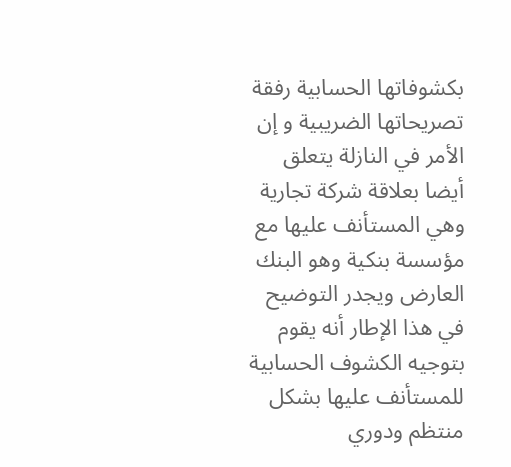بكشوفاتها الحسابية رفقة تصريحاتها الضريبية و إن الأمر في النازلة يتعلق أيضا بعلاقة شركة تجارية وهي المستأنف عليها مع مؤسسة بنكية وهو البنك العارض ويجدر التوضيح في هذا الإطار أنه يقوم بتوجيه الكشوف الحسابية للمستأنف عليها بشكل منتظم ودوري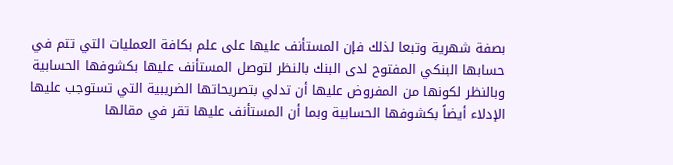بصفة شهرية وتبعا لذلك فإن المستأنف عليها على علم بكافة العمليات التي تتم في حسابها البنكي المفتوح لدى البنك بالنظر لتوصل المستأنف عليها بكشوفها الحسابية وبالنظر لكونها من المفروض عليها أن تدلي بتصريحاتها الضريبية التي تستوجب عليها الإدلاء أيضاً بكشوفها الحسابية وبما أن المستأنف عليها تقر في مقالها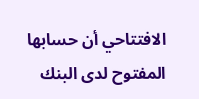الافتتاحي أن حسابها المفتوح لدى البنك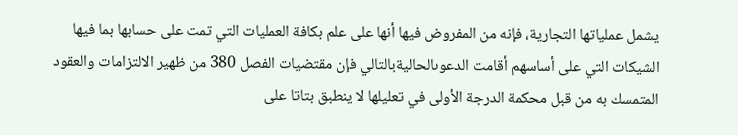يشمل عملياتها التجارية، فإنه من المفروض فيها أنها على علم بكافة العمليات التي تمت على حسابها بما فيها الشيكات التي على أساسهم أقامت الدعوىالحاليةبالتالي فإن مقتضيات الفصل 380 من ظهير الالتزامات والعقود المتمسك به من قبل محكمة الدرجة الأولى في تعليلها لا ينطبق بتاتا على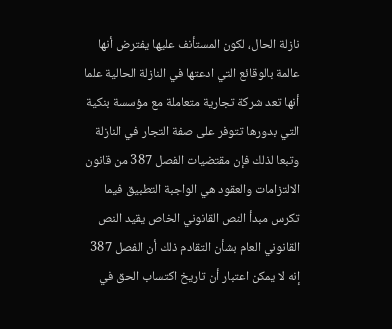نازلة الحال، لكون المستأنف عليها يفترض أنها عالمة بالوقائع التي ادعتها في النازلة الحالية علما أنها تعد شركة تجارية متعاملة مع مؤسسة بنكية التي بدورها تتوفر على صفة التجار في النازلة وتبعا لذلك فإن مقتضيات الفصل 387 من قانون الالتزامات والعقود هي الواجبة التطبيق فيما تكرس مبدأ النص القانوني الخاص يقيد النص القانوني العام بشأن التقادم ذلك أن الفصل 387 إنه لا يمكن اعتبار أن تاريخ اكتساب الحق في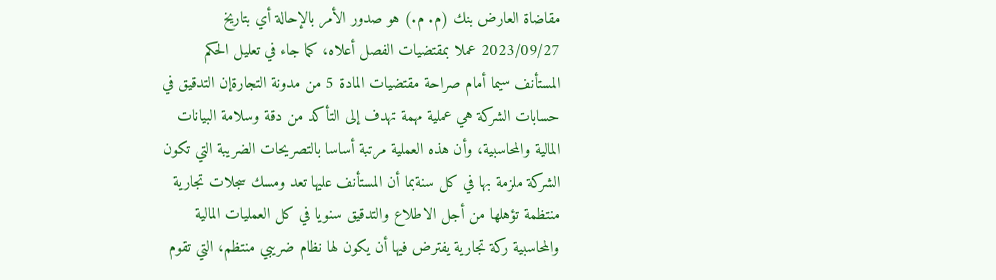مقاضاة العارض بنك (م. م.) هو صدور الأمر بالإحالة أي بتاريخ 2023/09/27 عملا بمقتضيات الفصل أعلاه، كما جاء في تعليل الحكم المستأنف سيما أمام صراحة مقتضيات المادة 5 من مدونة التجارةإن التدقيق في حسابات الشركة هي عملية مهمة تهدف إلى التأكد من دقة وسلامة البيانات المالية والمحاسبية، وأن هذه العملية مرتبة أساسا بالتصريحات الضريبة التي تكون الشركة ملزمة بها في كل سنةبما أن المستأنف عليها تعد ومسك سجلات تجارية منتظمة تؤهلها من أجل الاطلاع والتدقيق سنويا في كل العمليات المالية والمحاسبية ركة تجارية يفترض فيها أن يكون لها نظام ضريبي منتظم، التي تقوم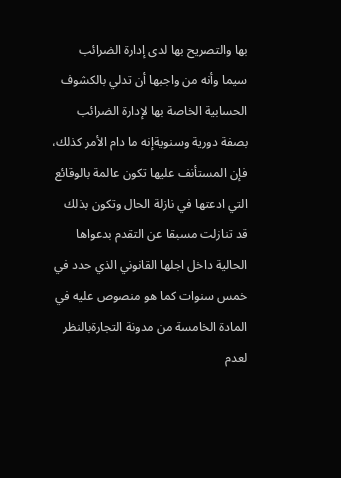بها والتصريح بها لدى إدارة الضرائب سيما وأنه من واجبها أن تدلي بالكشوف الحسابية الخاصة بها لإدارة الضرائب بصفة دورية وسنويةإنه ما دام الأمر كذلك، فإن المستأنف عليها تكون عالمة بالوقائع التي ادعتها في نازلة الحال وتكون بذلك قد تنازلت مسبقا عن التقدم بدعواها الحالية داخل اجلها القانوني الذي حدد في خمس سنوات كما هو منصوص عليه في المادة الخامسة من مدونة التجارةبالنظر لعدم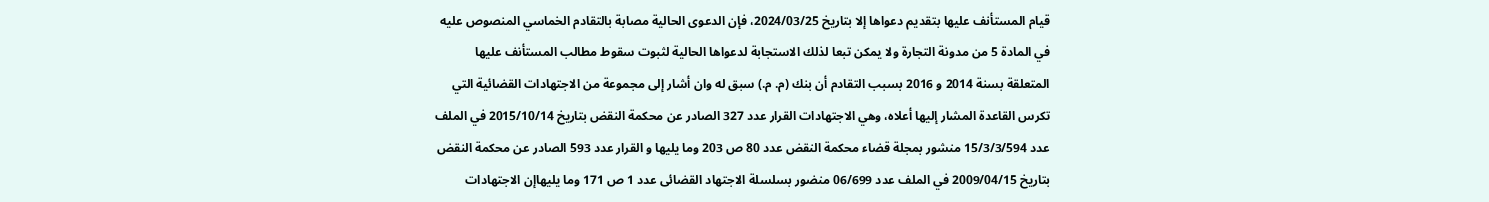قيام المستأنف عليها بتقديم دعواها إلا بتاريخ 2024/03/25، فإن الدعوى الحالية مصابة بالتقادم الخماسي المنصوص عليه في المادة 5 من مدونة التجارة ولا يمكن تبعا لذلك الاستجابة لدعواها الحالية لثبوت سقوط مطالب المستأنف عليها المتعلقة بسنة 2014 و 2016 بسبب التقادم أن بنك (م. م.) سبق له وان أشار إلى مجموعة من الاجتهادات القضائية التي تكرس القاعدة المشار إليها أعلاه، وهي الاجتهادات القرار عدد 327 الصادر عن محكمة النقض بتاريخ 2015/10/14 في الملف عدد 15/3/3/594 منشور بمجلة قضاء محكمة النقض عدد 80 ص 203 وما يليها و القرار عدد 593 الصادر عن محكمة النقض بتاريخ 2009/04/15 في الملف عدد 06/699 منضور بسلسلة الاجتهاد القضائى عدد 1 ص 171 وما يليهاإن الاجتهادات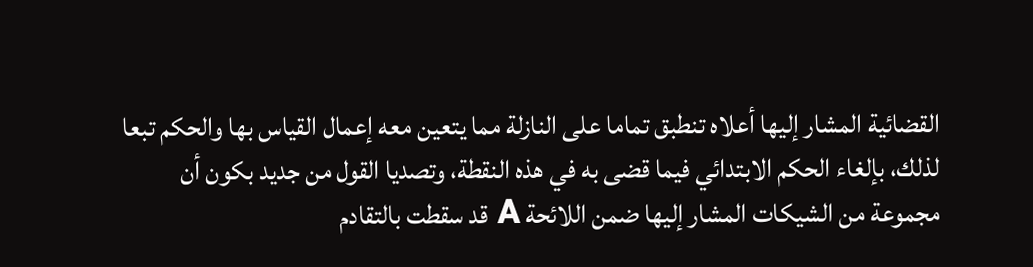القضائية المشار إليها أعلاه تنطبق تماما على النازلة مما يتعين معه إعمال القياس بها والحكم تبعا لذلك، بإلغاء الحكم الابتدائي فيما قضى به في هذه النقطة، وتصديا القول من جديد بكون أن مجموعة من الشيكات المشار إليها ضمن اللائحة A قد سقطت بالتقادم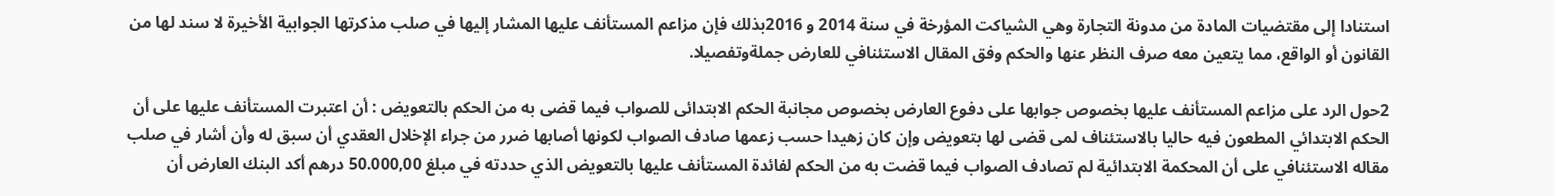استنادا إلى مقتضيات المادة من مدونة التجارة وهي الشياكت المؤرخة في سنة 2014 و 2016بذلك فإن مزاعم المستأنف عليها المشار إليها في صلب مذكرتها الجوابية الأخيرة لا سند لها من القانون أو الواقع، مما يتعين معه صرف النظر عنها والحكم وفق المقال الاستئنافي للعارض جملةوتفصيلا.

2حول الرد على مزاعم المستأنف عليها بخصوص جوابها على دفوع العارض بخصوص مجانبة الحكم الابتدائى للصواب فيما قضى به من الحكم بالتعويض : أن اعتبرت المستأنف عليها على أن الحكم الابتدائي المطعون فيه حاليا بالاستئناف لمى قضى لها بتعويض وإن كان زهيدا حسب زعمها صادف الصواب لكونها أصابها ضرر من جراء الإخلال العقدي أن سبق له وأن أشار في صلب مقاله الاستئنافي على أن المحكمة الابتدائية لم تصادف الصواب فيما قضت به من الحكم لفائدة المستأنف عليها بالتعويض الذي حددته في مبلغ 50.000,00 درهم أكد البنك العارض أن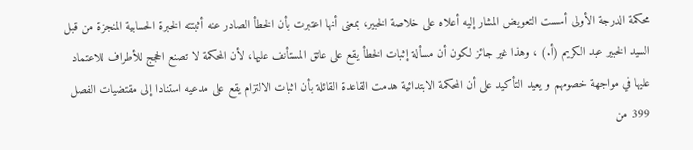محكمة الدرجة الأولى أسست التعويض المشار إليه أعلاه على خلاصة الخبير، بمعنى أنها اعتبرت بأن الخطأ الصادر عنه أثبتته الخبرة الحسابية المنجزة من قبل السيد الخبير عبد الكريم (أ.) ، وهذا غير جائز لكون أن مسألة إثبات الخطأ يقع على عاتق المستأنف عليها، لأن المحكمة لا تصنع الحجج للأطراف للاعتماد عليها في مواجهة خصومهم و يعيد التأكيد على أن المحكمة الابتدائية هدمت القاعدة القائلة بأن اثبات الالتزام يقع على مدعيه استنادا إلى مقتضيات الفصل 399 من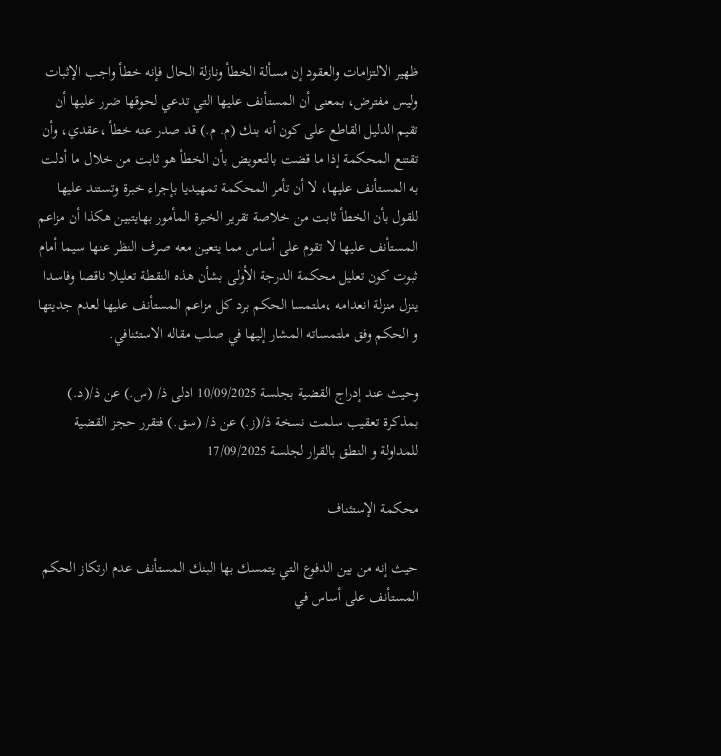ظهير الالتزامات والعقود إن مسألة الخطأ ونازلة الحال فإنه خطأ واجب الإثبات وليس مفترض، بمعنى أن المستأنف عليها التي تدعي لحوقها ضرر عليها أن تقيم الدليل القاطع على كون أنه بنك (م. م.) قد صدر عنه خطأ ،عقدي، وأن تقتنع المحكمة إذا ما قضت بالتعويض بأن الخطأ هو ثابت من خلال ما أدلت به المستأنف عليها، لا أن تأمر المحكمة تمهيديا بإجراء خبرة وتستند عليها للقول بأن الخطأ ثابت من خلاصة تقرير الخبرة المأمور بهايتبين هكذا أن مزاعم المستأنف عليها لا تقوم على أساس مما يتعين معه صرف النظر عنها سيما أمام ثبوت كون تعليل محكمة الدرجة الأولى بشأن هذه النقطة تعليلا ناقصا وفاسدا ينزل منزلة انعدامه ،ملتمسا الحكم برد كل مزاعم المستأنف عليها لعدم جديتها و الحكم وفق ملتمساته المشار إليها في صلب مقاله الاستئنافي.

وحيث عند إدراج القضية بجلسة 10/09/2025 ادلى ذ/ (س.) عن ذ/(د.) بمذكرة تعقيب سلمت نسخة ذ/(ز.) عن ذ/ (سق.) فتقرر حجز القضية للمداولة و النطق بالقرار لجلسة 17/09/2025

محكمة الإستئناف

حيث إنه من بين الدفوع التي يتمسك بها البنك المستأنف عدم ارتكاز الحكم المستأنف على أساس في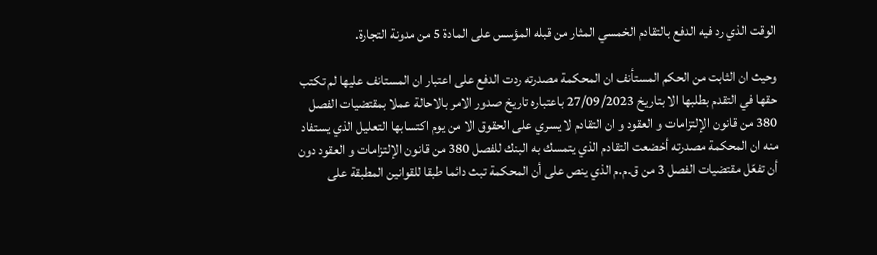الوقت الذي رد فيه الدفع بالتقادم الخمسي المثار من قبله المؤسس على المادة 5 من مدونة التجارة.

وحيث ان الثابت من الحكم المستأنف ان المحكمة مصدرته ردت الدفع على اعتبار ان المستانف عليها لم تكتب حقها في التقدم بطلبها الا بتاريخ 27/09/2023 باعتباره تاريخ صدور الامر بالاحالة عملا بمقتضيات الفصل 380 من قانون الإلتزامات و العقود و ان التقادم لا يسري على الحقوق الا من يوم اكتسابها التعليل الذي يستفاد منه ان المحكمة مصدرته أخضعت التقادم الذي يتمسك به البنك للفصل 380 من قانون الإلتزامات و العقود دون أن تفعّل مقتضيات الفصل 3 من ق.م.م الذي ينص على أن المحكمة تبث دائما طبقا للقوانين المطبقة على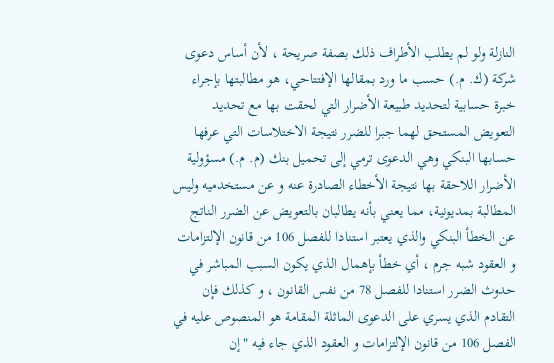النازلة ولو لم يطلب الأطراف ذلك بصفة صريحة ، لأن أساس دعوى شركة (ك. م.) حسب ما ورد بمقالها الإفتتاحي، هو مطالبتها بإجراء خبرة حسابية لتحديد طبيعة الأضرار التي لحقت بها مع تحديد التعويض المستحق لهما جبرا للضرر نتيجة الاختلاسات التي عرفها حسابها البنكي وهي الدعوى ترمي إلى تحميل بنك (م. م.) مسؤولية الأضرار اللاحقة بها نتيجة الأخطاء الصادرة عنه و عن مستخدميه وليس المطالبة بمديونية، مما يعني بأنه يطالبان بالتعويض عن الضرر الناتج عن الخطأ البنكي والذي يعتبر استنادا للفصل 106 من قانون الإلتزامات و العقود شبه جرم ، أي خطأ بإهمال الذي يكون السبب المباشر في حدوث الضرر استنادا للفصل 78 من نفس القانون ، و كذلك فإن التقادم الذي يسري على الدعوى الماثلة المقامة هو المنصوص عليه في الفصل 106 من قانون الإلتزامات و العقود الذي جاء فيه "إن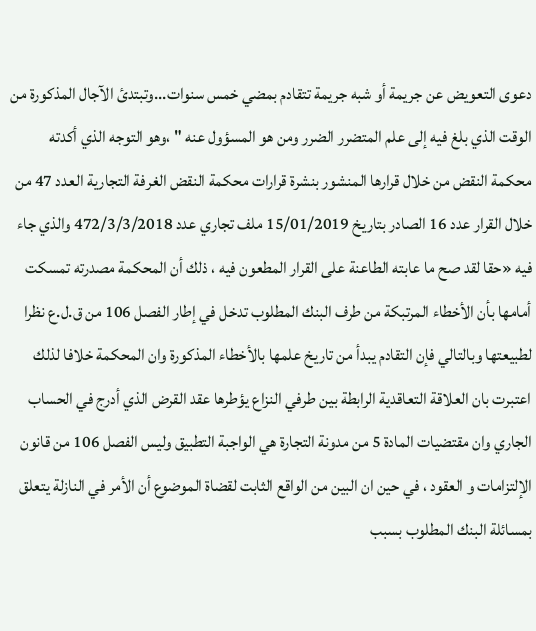دعوى التعويض عن جريمة أو شبه جريمة تتقادم بمضي خمس سنوات...وتبتدئ الآجال المذكورة من الوقت الذي بلغ فيه إلى علم المتضرر الضرر ومن هو المسؤول عنه " ،وهو التوجه الذي أكدته محكمة النقض من خلال قرارها المنشور بنشرة قرارات محكمة النقض الغرفة التجارية العدد 47 من خلال القرار عدد 16 الصادر بتاريخ 15/01/2019 ملف تجاري عدد 472/3/3/2018 والذي جاء فيه «حقا لقد صح ما عابته الطاعنة على القرار المطعون فيه ، ذلك أن المحكمة مصدرته تمسكت أمامها بأن الأخطاء المرتبكة من طرف البنك المطلوب تدخل في إطار الفصل 106 من ق.ل.ع نظرا لطبيعتها وبالتالي فإن التقادم يبدأ من تاريخ علمها بالأخطاء المذكورة وان المحكمة خلافا لذلك اعتبرت بان العلاقة التعاقدية الرابطة بين طرفي النزاع يؤطرها عقد القرض الذي أدرج في الحساب الجاري وان مقتضيات المادة 5 من مدونة التجارة هي الواجبة التطبيق وليس الفصل 106 من قانون الإلتزامات و العقود ، في حين ان البين من الواقع الثابت لقضاة الموضوع أن الأمر في النازلة يتعلق بمسائلة البنك المطلوب بسبب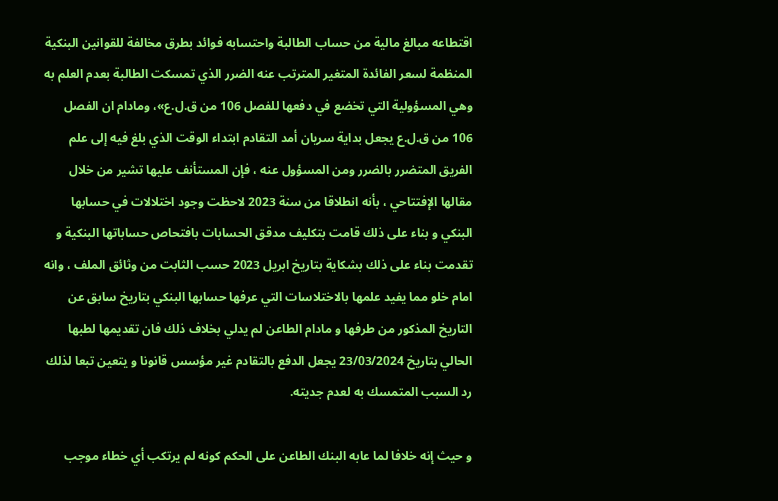اقتطاعه مبالغ مالية من حساب الطالبة واحتسابه فوائد بطرق مخالفة للقوانين البنكية المنظمة لسعر الفائدة المتغير المترتب عنه الضرر الذي تمسكت الطالبة بعدم العلم به وهي المسؤولية التي تخضع في دفعها للفصل 106 من ق.ل.ع»، ومادام ان الفصل 106 من ق.ل.ع يجعل بداية سريان أمد التقادم ابتداء الوقت الذي بلغ فيه إلى علم الفريق المتضرر بالضرر ومن المسؤول عنه ، فإن المستأنف عليها تشير من خلال مقالها الإفتتاحي ، بأنه انطلاقا من سنة 2023 لاحظت وجود اختلالات في حسابها البنكي و بناء على ذلك قامت بتكليف مدقق الحسابات بافتحاص حساباتها البنكية و تقدمت بناء على ذلك بشكاية بتاريخ ابريل 2023 حسب الثابت من وثائق الملف ، وانه امام خلو مما يفيد علمها بالاختلاسات التي عرفها حسابها البنكي بتاريخ سابق عن التاريخ المذكور من طرفها و مادام الطاعن لم يدلي بخلاف ذلك فان تقديمها لطبها الحالي بتاريخ 23/03/2024 يجعل الدفع بالتقادم غير مؤسس قانونا و يتعين تبعا لذلك رد السبب المتمسك به لعدم جديته.

و حيث إنه خلافا لما عابه البنك الطاعن على الحكم كونه لم يرتكب أي خطاء موجب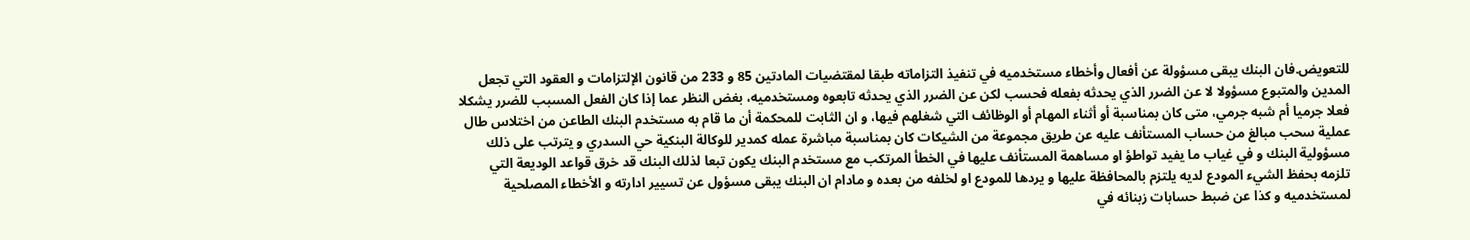للتعويض.فان البنك يبقى مسؤولة عن أفعال وأخطاء مستخدميه في تنفيذ التزاماته طبقا لمقتضيات المادتين 85 و 233 من قانون الإلتزامات و العقود التي تجعل المدين والمتبوع مسؤولا لا عن الضرر الذي يحدثه بفعله فحسب لكن عن الضرر الذي يحدثه تابعوه ومستخدميه، بغض النظر عما إذا كان الفعل المسبب للضرر يشكلا فعلا جرميا أم شبه جرمي، متى كان بمناسبة أو أثناء المهام أو الوظائف التي شغلهم فيها، و ان الثابت للمحكمة أن ما قام به مستخدم البنك الطاعن من اختلاس طال عملية سحب مبالغ من حساب المستأنف عليه عن طريق مجموعة من الشيكات كان بمناسبة مباشرة عمله كمدير للوكالة البنكية حي السدري و يترتب على ذلك مسؤولية البنك و في غياب ما يفيد تواطؤ او مساهمة المستأنف عليها في الخطأ المرتكب مع مستخدم البنك يكون تبعا لذلك البنك قد خرق قواعد الوديعة التي تلزمه بحفظ الشيء المودع لديه يلتزم بالمحافظة عليها و يردها للمودع او لخلفه من بعده و مادام ان البنك يبقى مسؤول عن تسيير ادارته و الأخطاء المصلحية لمستخدميه و كذا عن ضبط حسابات زبنائه في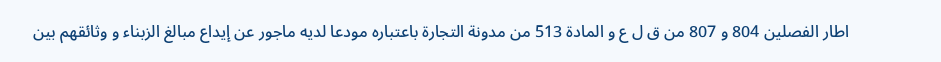اطار الفصلين 804 و 807 من ق ل ع و المادة 513 من مدونة التجارة باعتباره مودعا لديه ماجور عن إيداع مبالغ الزبناء و وثائقهم بين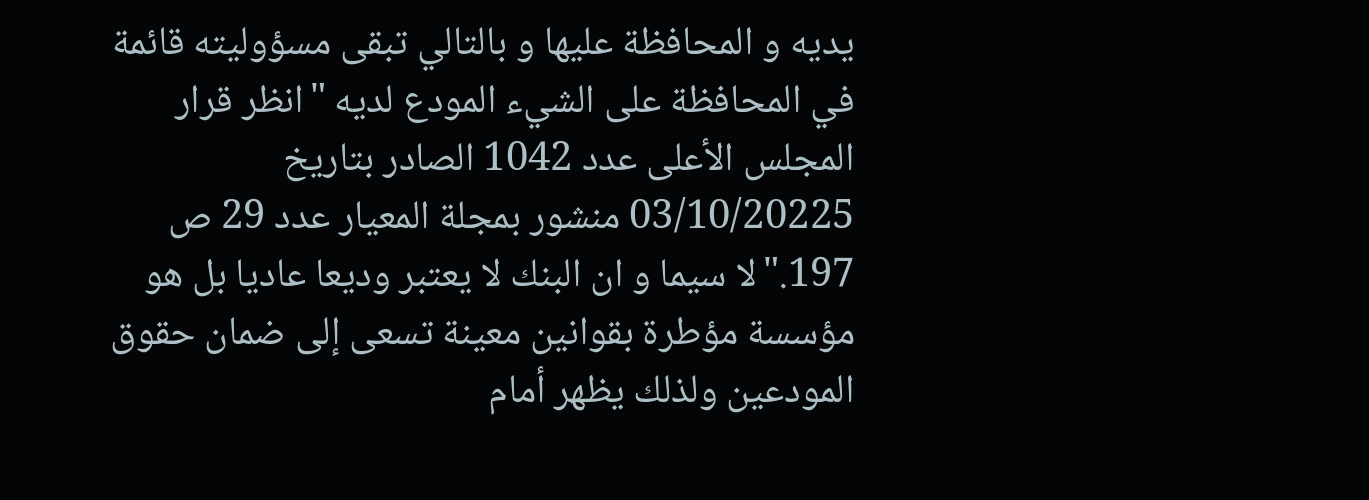يديه و المحافظة عليها و بالتالي تبقى مسؤوليته قائمة في المحافظة على الشيء المودع لديه "انظر قرار المجلس الأعلى عدد 1042 الصادر بتاريخ 03/10/20225 منشور بمجلة المعيار عدد 29 ص 197."لا سيما و ان البنك لا يعتبر وديعا عاديا بل هو مؤسسة مؤطرة بقوانين معينة تسعى إلى ضمان حقوق المودعين ولذلك يظهر أمام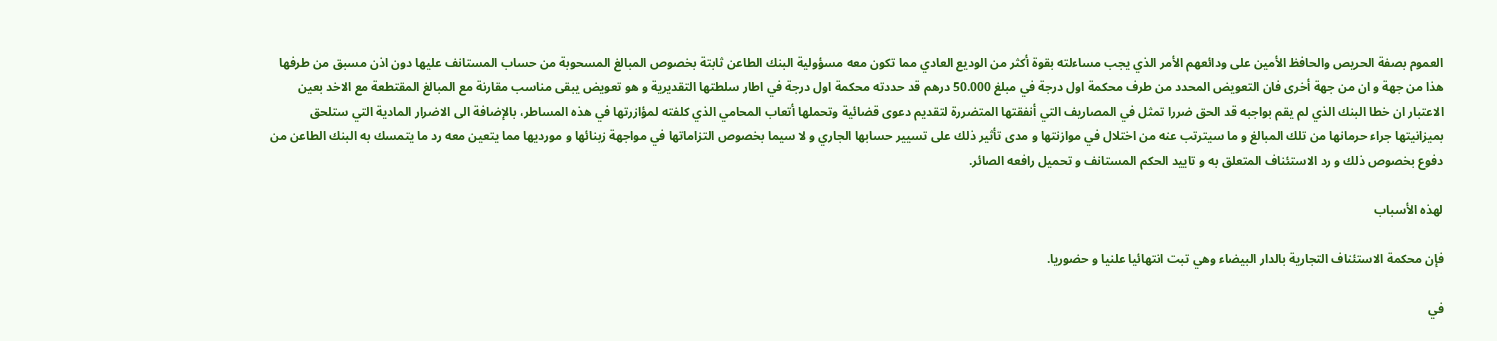العموم بصفة الحريص والحافظ الأمين على ودائعهم الأمر الذي يجب مساءلته بقوة أكثر من الوديع العادي مما تكون معه مسؤولية البنك الطاعن ثابتة بخصوص المبالغ المسحوبة من حساب المستانف عليها دون اذن مسبق من طرفها هذا من جهة و ان من جهة أخرى فان التعويض المحدد من طرف محكمة اول درجة في مبلغ 50.000 درهم قد حددته محكمة اول درجة في اطار سلطتها التقديرية و هو تعويض يبقى مناسب مقارنة مع المبالغ المقتطعة مع الاخد بعين الاعتبار ان خطا البنك الذي لم يقم بواجبه قد الحق ضررا تمثل في المصاريف التي أنفقتها المتضررة لتقديم دعوى قضائية وتحملها أتعاب المحامي الذي كلفته لمؤازرتها في هذه المساطر، بالإضافة الى الاضرار المادية التي ستلحق بميزانيتها جراء حرمانها من تلك المبالغ و ما سيترتب عنه من اختلال في موازنتها و مدى تأثير ذلك على تسيير حسابها الجاري و لا سيما بخصوص التزاماتها في مواجهة زبنائها و مورديها مما يتعين معه رد ما يتمسك به البنك الطاعن من دفوع بخصوص ذلك و رد الاستئناف المتعلق به و تاييد الحكم المستانف و تحميل رافعه الصائر.

لهذه الأسباب

فإن محكمة الاستئناف التجارية بالدار البيضاء وهي تبت انتهائيا علنيا و حضوريا.

في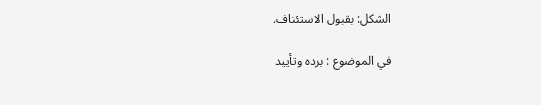الشكل: بقبول الاستئناف.

في الموضوع : برده وتأييد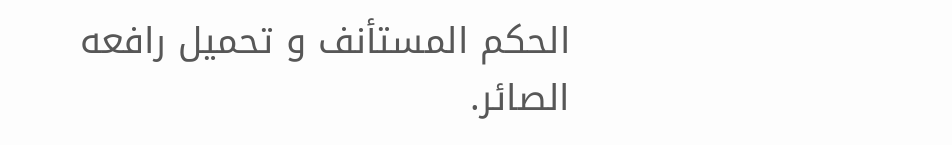الحكم المستأنف و تحميل رافعه الصائر.